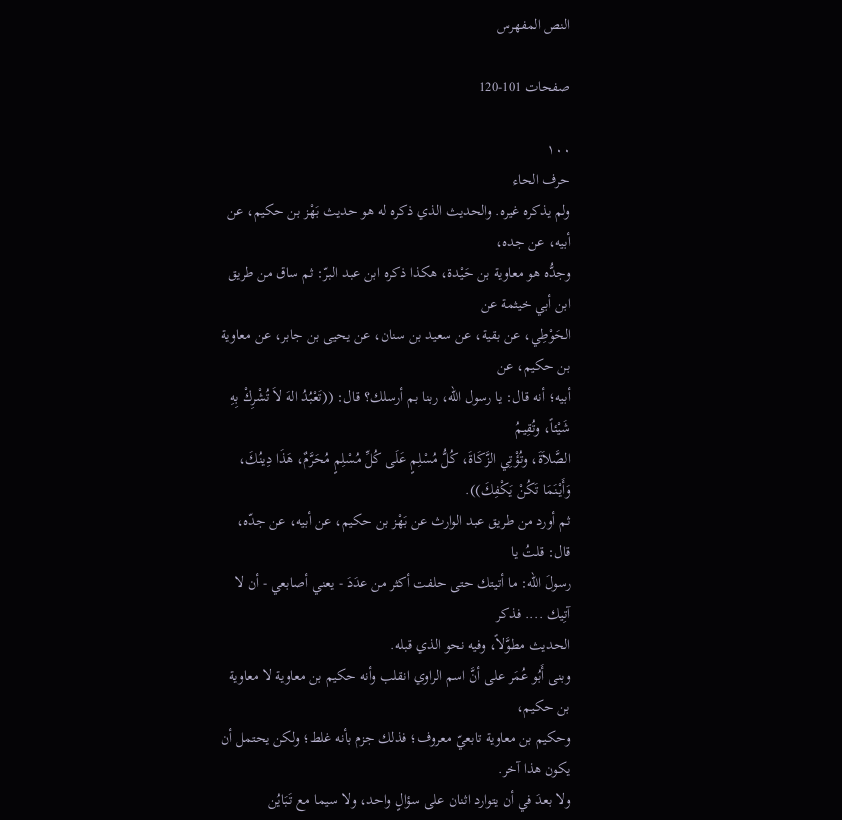النص المفهرس

صفحات 101-120

١٠٠
حرف الحاء
ولم يذكره غيره. والحديث الذي ذكره له هو حديث بَهْز بن حكيم، عن أبيه، عن جده،
وجدُّه هو معاوية بن حَيْدة، هكذا ذكره ابن عبد البرّ: ثم ساق من طريق ابن أبي خيثمة عن
الحَوْطِي، عن بقية، عن سعيد بن سنان، عن يحيى بن جابر، عن معاوية بن حكيم، عن
أبيه؛ أنه قال: يا رسول الله، ربنا بم أرسلك؟ قال: ((تَعْبُدُ الهَ لاَ تُشْرِكْ بِهِ شَيْئاً، وتُقِيمُ
الصَّلاَةَ، وتُؤْتِي الزَّكَاةَ، كُلُّ مُسْلِمٍ عَلَى كُلِّ مُسْلِمٍ مُحَرَّمٌ، هَذَا دِينُكَ، وَأَيْنَمَا تَكُنْ يَكْفِكَ)).
ثم أورد من طريق عبد الوارث عن بَهْز بن حكيم، عن أبيه، عن جدّه، قال: قلتُ يا
رسولَ الله: ما أتيتك حتى حلفت أكثر من عدَدَ - يعني أصابعي - أن لا آتِيك .... فذكر
الحديث مطوَّلاً، وفيه نحو الذي قبله.
وبنى أَبُو عُمَر على أنَّ اسم الراوي انقلب وأنه حكيم بن معاوية لا معاوية بن حكيم،
وحكيم بن معاوية تابعيّ معروف؛ فذلك جزم بأنه غلط؛ ولكن يحتمل أن يكون هذا آخر.
ولا بعدَ في أن يتوارد اثنان على سؤالٍ واحد، ولا سيما مع تَبَايُن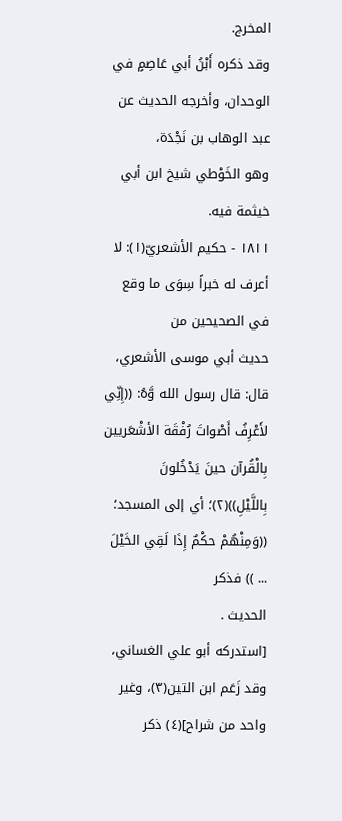المخرج.
وقد ذكره أَبْنُ أبي عَاصِمٍ في الوحدان، وأخرجه الحديث عن عبد الوهاب بن نَجْدَة،
وهو الخَوْطي شیخ ابن أبي خيثمة فيه.
١٨١١ - حكيم الأشعريّ(١): لا أعرف له خبراً سِوَى ما وقع في الصحيحين من
حديث أبي موسى الأشعري، قال: قال رسول الله وَّهُ: ((إِنِّي لأَعْرِفُ أَصْواتَ رُفْقَة الأشْعَريين
بِالْقُرآن حينَ يَدْخُلونَ بِاللَّيْلِ))(٢)؛ أي إلى المسجد؛ ((وَمِنْهُمْ حكْمٌ إِذَا لَقِي الخَيْلَ ... )) فذكر
الحديث .
[استدركه أبو علي الغساني، وقد زَعَم ابن التين(٣)، وغير واحد من شراح](٤) ذكر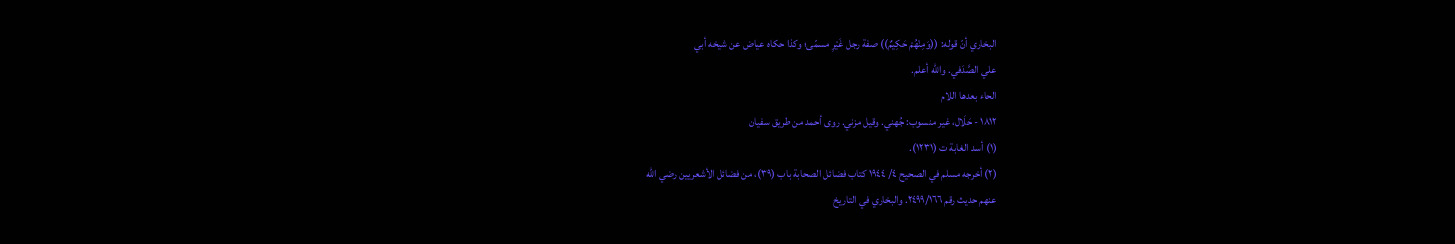البخاري أنّ قوله: ((وَمِنْهُمْ حَكِيمٌ)) صفة رجل غَيْرِ مسمّى؛ وكذا حكاه عياض عن شيخه أبي
علي الصَّدَفي. والله أعلم.
الحاء بعدها اللام
١٨١٢ - حَلَال، غير منسوب: جُهني. وقيل مزني. روى أحمد من طريق سفيان
(١) أسد الغابة ت (١٢٣١).
(٢) أخرجه مسلم في الصحيح ٤/ ١٩٤٤ كتاب فضائل الصحابة باب (٣٩)، من فضائل الأشعريين رضي الله
عنهم حديث رقم ٢٤٩٩/١٦٦. والبخاري في التاريخ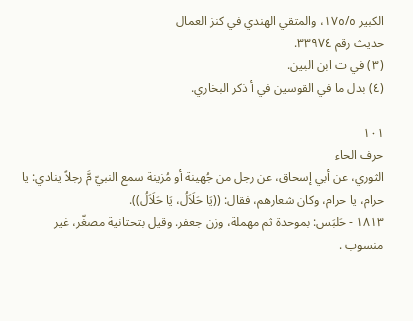الكبير ١٧٥/٥، والمتقي الهندي في كنز العمال
حدیث رقم ٣٣٩٧٤.
(٣) في ت ابن البين.
(٤) بدل ما في القوسين في أ ذكر البخاري.

١٠١
حرف الحاء
الثوري، عن أبي إسحاق، عن رجل من جُهينة أو مُزينة سمع النبيّ مَّ رجلاً ينادي: يا
حرام، يا حرام، وكان شعارهم، فقال: ((يَا حَلَاَلُ، يَا حَلَاَلُ)).
١٨١٣ - حَلبَس: بموحدة ثم مهملة، وزن جعفر. وقيل بتحتانية مصغّر، غير
منسوب .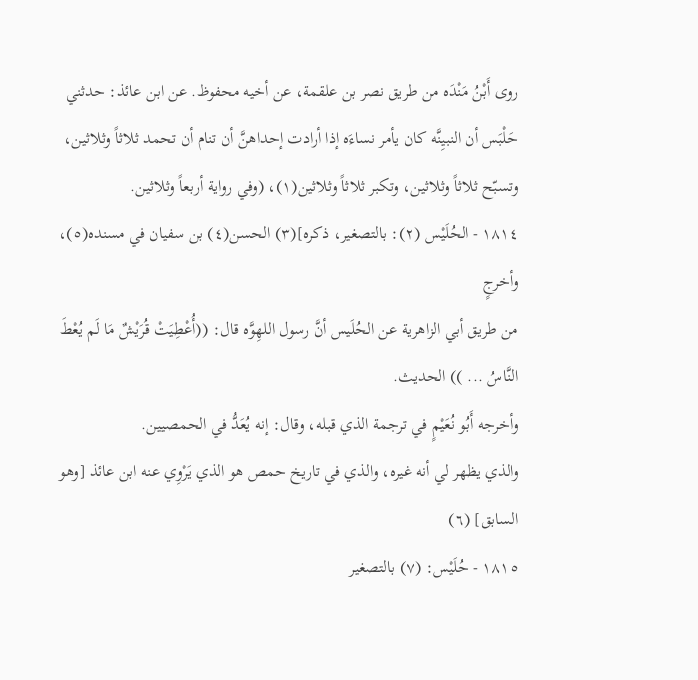روى أَبْنُ مَنْدَه من طريق نصر بن علقمة، عن أخيه محفوظ. عن ابن عائذ: حدثني
حَلْبَس أن النبيِنَّه كان يأمر نساءَه إذا أرادت إحداهنَّ أن تنام أن تحمد ثلاثاً وثلاثين،
وتسبّح ثلاثاً وثلاثين، وتكبر ثلاثاً وثلاثين(١)، (وفي رواية أربعاً وثلاثين.
١٨١٤ - الحُلَيْس (٢): بالتصغير، ذكره](٣) الحسن(٤) بن سفيان في مسنده(٥)، وأخرجٍ
من طريق أبي الزاهرية عن الحُلَيس أنَّ رسول اللهِوَّه قال: ((أُعْطِيَتْ قُرَيْشٌ مَا لَم يُعْطَ
النَّاسُ ... )) الحديث.
وأخرجه أَبُو نُعَيْمٍ في ترجمة الذي قبله، وقال: إنه يُعَدُّ في الحمصیین.
والذي يظهر لي أنه غيره، والذي في تاريخ حمص هو الذي يَرْوِي عنه ابن عائذ [وهو
السابق] (٦)
١٨١٥ - حُلَيْس: (٧) بالتصغير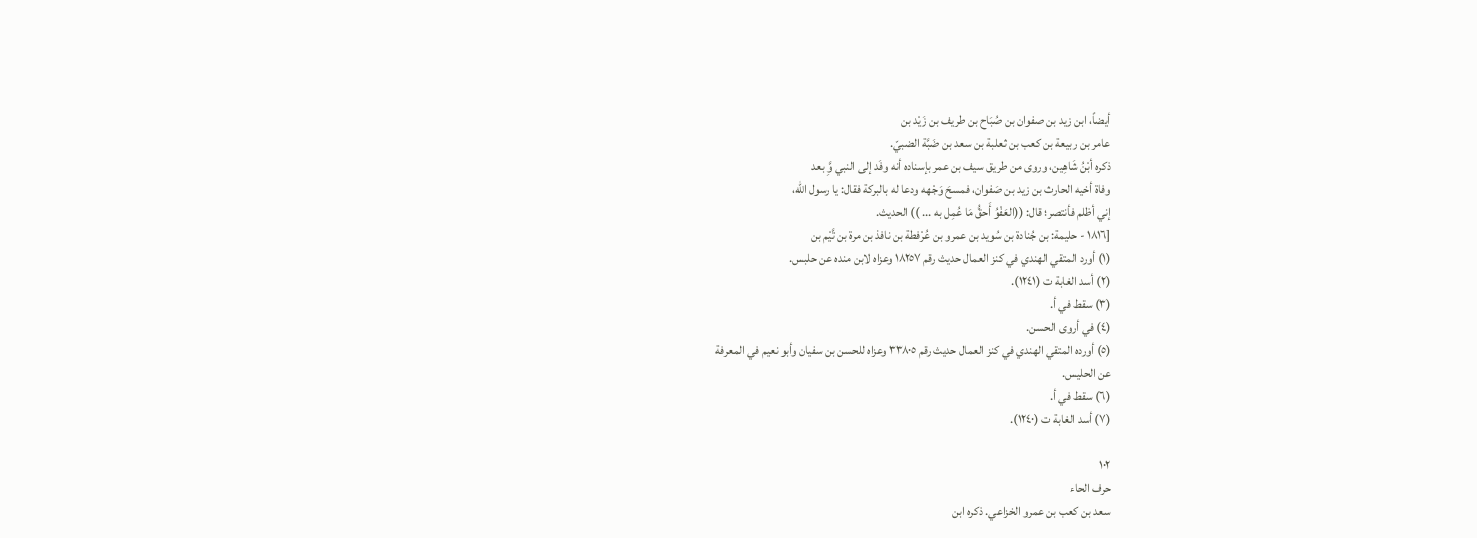أيضاً، ابن زيد بن صفوان بن صُبَاح بن طريف بن زَيْد بن
عامر بن ربيعة بن كعب بن ثعلبة بن سعد بن ضَبَّة الضبيّ.
ذكره أبْنُ شَاهِين، وروى من طريق سيف بن عمر بإسناده أنه وفَد إلى النبي وَِّ بعد
وفاة أخيه الحارث بن زيد بن صَفوان، فمسحَ وَجْهه ودعا له بالبركة فقال: يا رسول الله،
إني أظلم فأنتصر؛ قال: ((العَفْوُ أَحقُّ مَا عُمِل به ... )) الحديث.
[١٨١٦ - حليمة: بن جُنادة بن سُويد بن عمرو بن عُرْفطة بن نافذ بن مرة بن تَّيْم بن
(١) أورد المتقي الهندي في کنز العمال حديث رقم ١٨٢٥٧ وعزاه لابن منده عن حلبس.
(٢) أسد الغابة ت (١٢٤١).
(٣) سقط في أ.
(٤) في أروى الحسن.
(٥) أورده المتقي الهندي في كنز العمال حديث رقم ٣٣٨٠٥ وعزاه للحسن بن سفيان وأبو نعيم في المعرفة
عن الحليس.
(٦) سقط في أ.
(٧) أسد الغابة ت (١٢٤٠).

١٠٢
حرف الحاء
سعد بن كعب بن عمرو الخزاعي. ذكره ابن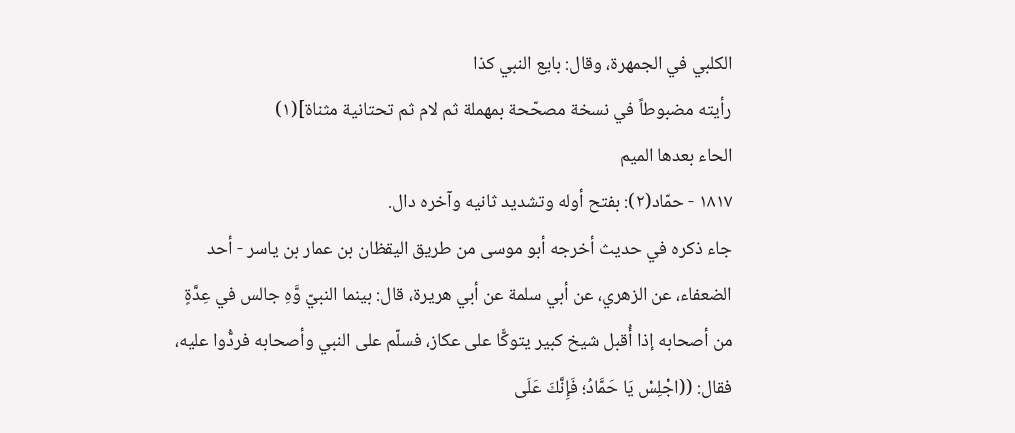الكلبي في الجمهرة، وقال: بايع النبي كذا
رأيته مضبوطاً في نسخة مصحّحة بمهملة ثم لام ثم تحتانية مثناة](١)
الحاء بعدها الميم
١٨١٧ - حمّاد(٢): بفتح أوله وتشديد ثانیه وآخره دال.
جاء ذكره في حديث أخرجه أبو موسى من طريق اليقظان بن عمار بن ياسر - أحد
الضعفاء، عن الزهري، عن أبي سلمة عن أبي هريرة، قال: بينما النبيّ وَّهِ جالس في عِدَّةٍ
من أصحابه إذا أُقبل شيخ كبير يتوكًّا على عكاز، فسلّم على النبي وأصحابه فردُّوا عليه،
فقال: ((اجْلِسْ يَا حَمَّادُ؛ فَإِنَّكَ عَلَى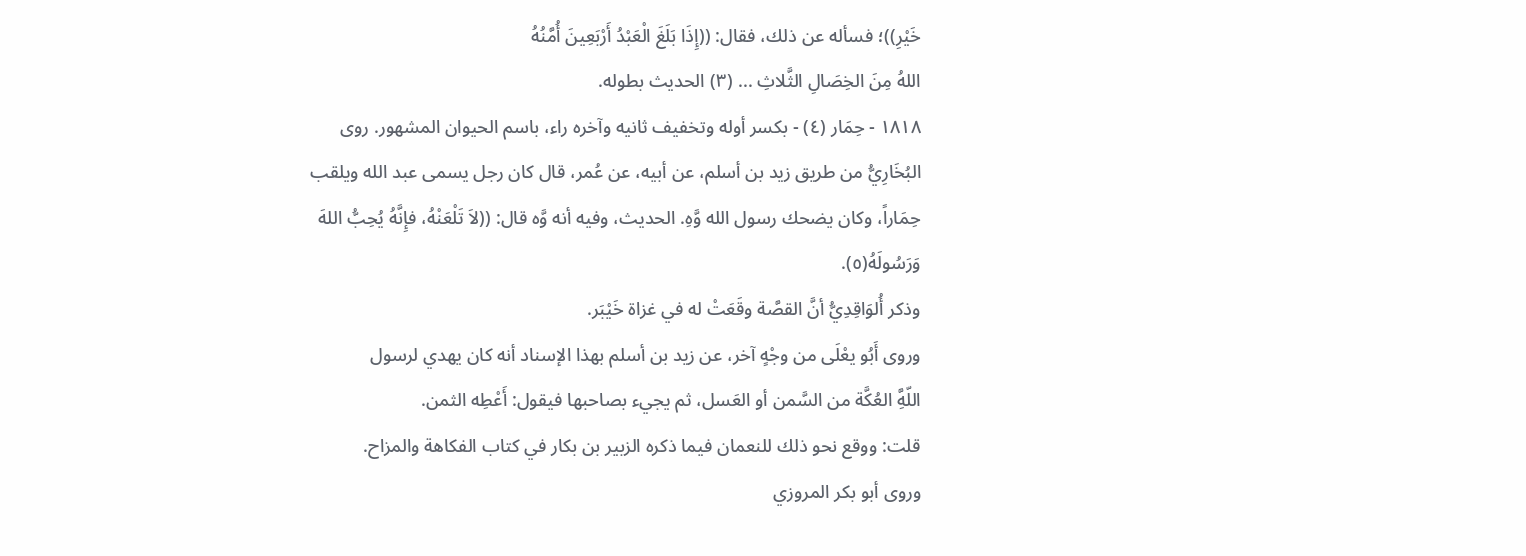خَيْرِ))؛ فسأله عن ذلك، فقال: ((إِذَا بَلَغَ الْعَبْدُ أَرْبَعِينَ أُمَّنُهُ
اللهُ مِنَ الخِصَالِ الثَّلاثِ ... (٣) الحديث بطوله.
١٨١٨ - حِمَار (٤) - بكسر أوله وتخفيف ثانيه وآخره راء، باسم الحيوان المشهور. روى
البُخَارِيُّ من طريق زيد بن أسلم، عن أبيه، عن عُمر، قال كان رجل يسمى عبد الله ويلقب
حِمَاراً، وكان يضحك رسول الله وَّهِ. الحديث، وفيه أنه وَّه قال: ((لاَ تَلْعَنْهُ، فإِنَّهُ يُحِبُّ اللهَ
وَرَسُولَهُ(٥).
وذكر أُلوَاقِدِيُّ أنَّ القصَّة وقَعَتْ له في غزاة خَيْبَر.
وروى أَبُو يعْلَى من وجْهٍ آخر، عن زيد بن أسلم بهذا الإسناد أنه كان يهدي لرسول
اللّهَِّ العُكَّة من السَّمن أو العَسل، ثم يجيء بصاحبها فيقول: أَعْطِه الثمن.
قلت: ووقع نحو ذلك للنعمان فيما ذكره الزبير بن بكار في كتاب الفكاهة والمزاح.
وروى أبو بكر المروزي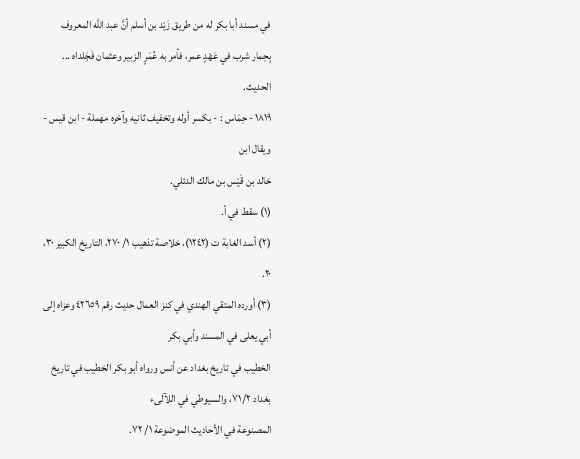في مسند أبا بكر له من طريق زَيْد بن أسلم أنَّ عبد الله المعروف
بِحِمار شرب في عَهْدٍ عمر، فأمر به عُمَرٍ الزبير وعثمان فَجَلداه ... الحديث.
١٨١٩ - حِمَاس : - بكسر أوله وتخفيف ثانيه وآخره مهملة - ابن قيس - ويقال ابن
خالد بن قَيْس بن مالك الدئلي.
(١) سقط في أ.
(٢) أسد الغابة ت (١٢٤٢)، خلاصة تذهيب ١/ ٢٧٠، التاريخ الكبير ٣٠، ٢٠.
(٣) أورده المتقي الهندي في كنز العمال حديث رقم ٤٢٦٥٩ وعزاه إلى أبي يعلى في المسند وأبي بكر
الخطيب في تاريخ بغداد عن أنس ورواه أبو بكر الخطيب في تاريخ بغداد ٧١/٢، والسيوطي في اللآلىء
المصنوعة في الأحاديث الموضوعة ١/ ٧٢.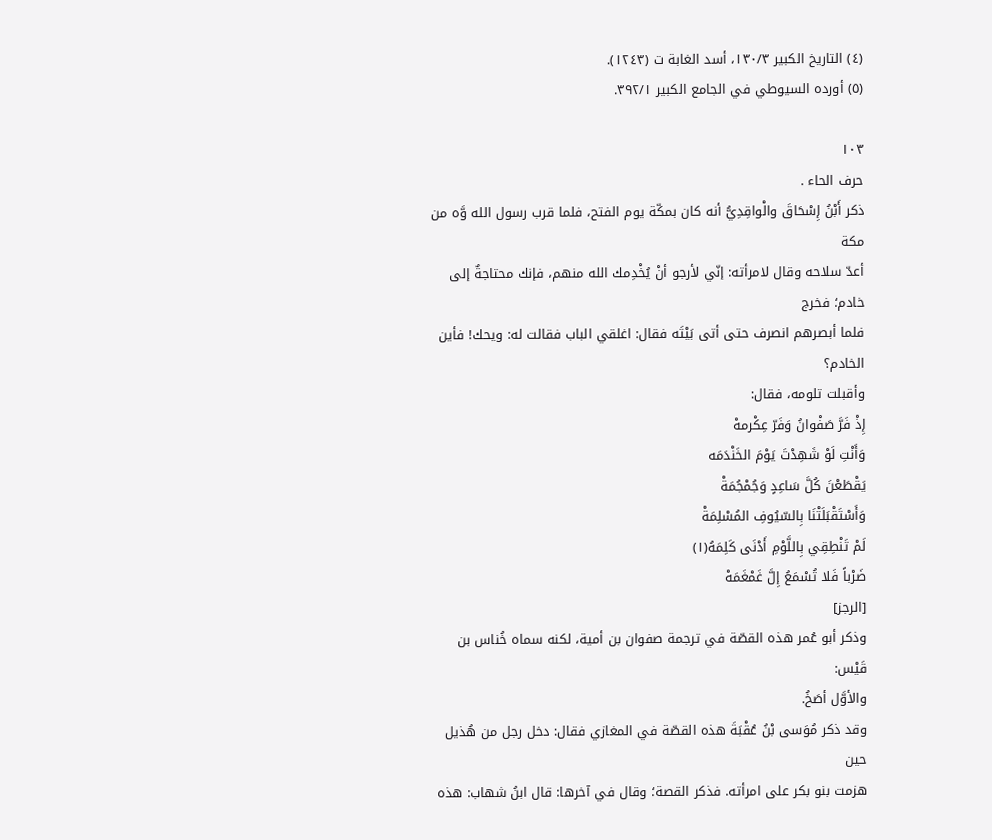(٤) التاريخ الكبير ١٣٠/٣، أسد الغابة ت (١٢٤٣).
(٥) أورده السيوطي في الجامع الكبير ٣٩٢/١.

١٠٣
حرف الحاء .
ذكر أَبْنُ إِسْحَاقَ والْواقِدِيُّ أنه كان بمكّة يوم الفتح، فلما قرب رسول الله وَّه من مكة
أعدّ سلاحه وقال لامرأته: إنّي لأرجو أنْ يُخْدِمك الله منهم، فإنك محتاجةٌ إلى خادم؛ فخرج
فلما أبصرهم انصرف حتى أتى بَيْتَه فقال: اغلقي الباب فقالت له: ويحك! فأين الخادم؟
وأقبلت تلومه، فقال:
إِذْ فَرَّ صَفْوانُ وَفَرّ عِكْرمهْ
وَأَنْتِ لَوْ شَهِدْتَ يَوْمَ الخَنْدَمَه
يَقْطَعْنَ كُلَّ سَاعِدٍ وَجُمْجُمَةْ
وَأَسْتَقْبَلَتْنَا بِالسّيُوفِ المُسْلِمَةْ
لَمْ تَنْطِقِي بِاللَّوْمِ أَدْنَى كَلِمَهُ(١)
ضَرْباً فَلا تُسْمَعُ إِلَّ غَمْغَمَهْ
[الرجز]
وذكر أبو عُمر هذه القصّة في ترجمة صفوان بن أمية، لكنه سماه خُناس بن قَيْس:
والأوَّل أصَخُ.
وقد ذكر مُوَسى بْنُ عُقْبَةَ هذه القصّة في المغازي فقال: دخل رجل من هُذيل حين
هزمت بنو بكر على امرأته. فذكر القصة؛ وقال في آخرها: قال ابنُ شهاب: هذه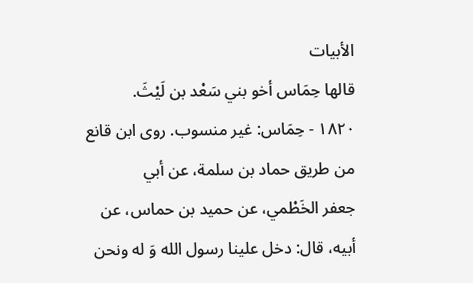الأبيات
قالها حِمَاس أخو بني سَعْد بن لَيْثَ.
١٨٢٠ - حِمَاس: غير منسوب. روى ابن قانع من طريق حماد بن سلمة، عن أبي
جعفر الخَطْمي، عن حميد بن حماس، عن أبيه، قال: دخل علينا رسول الله وَ له ونحن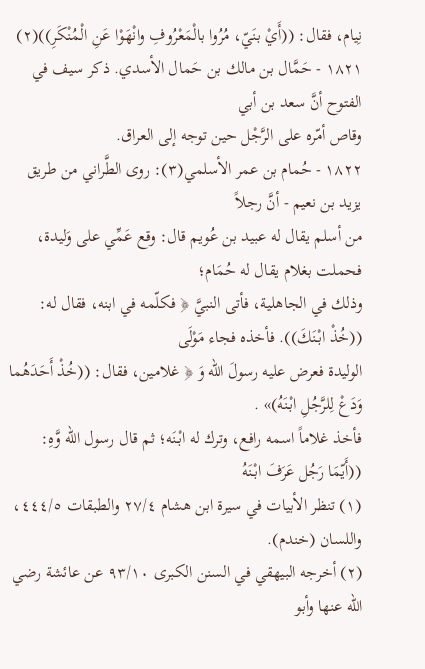نِيام، فقال: ((أَيْ بنَيّ، مُرُوا بالْمَعْرُوفِ وانْهَوْا عَنِ الْمُنْكَرِ))(٢)
١٨٢١ - حَمَّال بن مالك بن حَمال الأسدي. ذكر سيف في الفتوح أنَّ سعد بن أبي
وقاص أمّره على الرَّجْل حين توجه إلى العراق.
١٨٢٢ - حُمام بن عمر الأسلمي(٣): روى الطَّراني من طريق يزيد بن نعيم - أنَّ رجلاً
من أسلم يقال له عبيد بن عُويم قال: وقع عَمِّي على وَليدة، فحملت بغلام يقال له حُمَام؛
وذلك في الجاهلية، فأتى النبيَّ ﴿ فكلّمه في ابنه، فقال له: ((خُذْ ابْنَكَ)). فأخذه فجاء مَوْلَى
الوليدة فعرض عليه رسولَ الله وَ ﴿ غلامين، فقال: ((خُذْ أَحَدَهُما وَدَعْ لِلرَّجُلِ ابْنَهُ)» .
فأخذ غلاماً اسمه رافع، وترك له ابْنَه؛ ثم قال رسول الله وَّهِ: ((أَيّمَا رَجُل عَرَفَ ابْنَهُ
(١) تنظر الأبيات في سيرة ابن هشام ٢٧/٤ والطبقات ٤٤٤/٥، واللسان (خندم).
(٢) أخرجه البيهقي في السنن الكبرى ٩٣/١٠ عن عائشة رضي الله عنها وأبو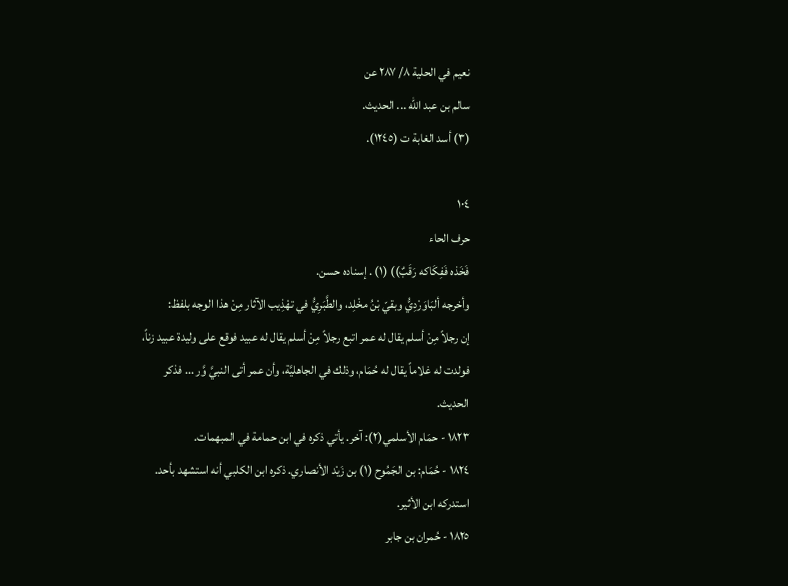نعيم في الحلية ٨/ ٢٨٧ عن
سالم بن عبد الله ... الحديث.
(٣) أسد الغابة ت (١٢٤٥).

١٠٤
حرف الحاء
فَخَذه فَفِكَاکه رَقَبٌ)) (١) . إسناده حسن.
وأخرجه ألبَاوَرْدِيُّ وبقيّ بْنُ مخْلِد، والطَّبَرِيُّ في تهْذِيب الآثار مِنْ هذا الوجه بلفظ:
إن رجلاً مِنْ أسلم يقال له عمر اتبع رجلاً مِنْ أسلم يقال له عبيد فوقع على وليدة عبيد زناً،
فولدت له غلاماً يقال له حُمَام، وذلك في الجاهليَّة، وأن عمر أتى النبيَّ وَّر ... فذكر
الحدیث.
١٨٢٣ - حمَام الأسلمي(٢): آخر. يأتي ذكره في ابن حمامة في المبهمات.
١٨٢٤ - حُمَام: بن الجَمُوح (١) بن زَيْد الأنصاري. ذكره ابن الكلبي أنه استشهد بأحد.
استدرکه ابن الأثير.
١٨٢٥ - حُمران بن جابر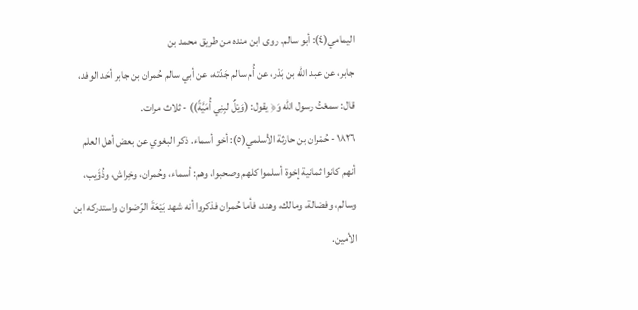اليمامي(٤): أبو سالم. روى ابن منده من طريق محمد بن
جابر، عن عبد الله بن بَدْر، عن أُم سالم جَدّته، عن أبي سالم حُمران بن جابر أحَد الوفد،
قال: سمعْتُ رسول الله وَ﴿ يقول: (وَيْلٌ لبِنِي أُمَيَّةً)) - ثلاث مرات.
١٨٢٦ - حُمْران بن حارثة الأسلمي(٥): أخو أسماء. ذكر البغوي عن بعض أهل العلم
أنهم كانوا ثمانية إخوة أسلموا كلهم وصحبوا، وهم: أسماء، وحُمران، وخِراش، وذُؤَيب،
وسالم، وفضالة، ومالك، وهند، فأما حُمران فذكروا أنه شهد بَيْعَةَ الرّضوان واستدركه ابن
الأمین.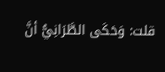قلت: وَحَكَى الطَّرَانِيُّ أنَّ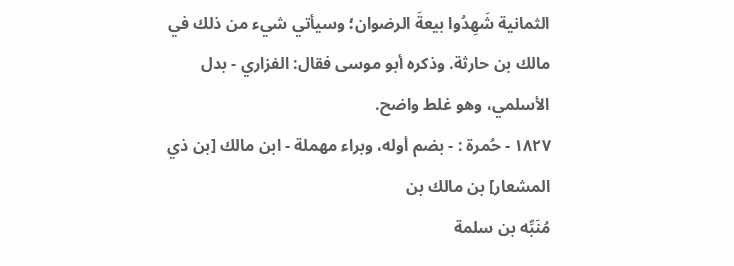الثمانية شَهِدُوا بيعةَ الرضوان؛ وسيأتي شيء من ذلك في
مالك بن حارثة. وذكره أبو موسى فقال: الفزاري - بدل الأسلمي، وهو غلط واضح.
١٨٢٧ - حُمرة : - بضم أوله، وبراء مهملة - ابن مالك [بن ذي المشعار] بن مالك بن
مُنَبِّه بن سلمة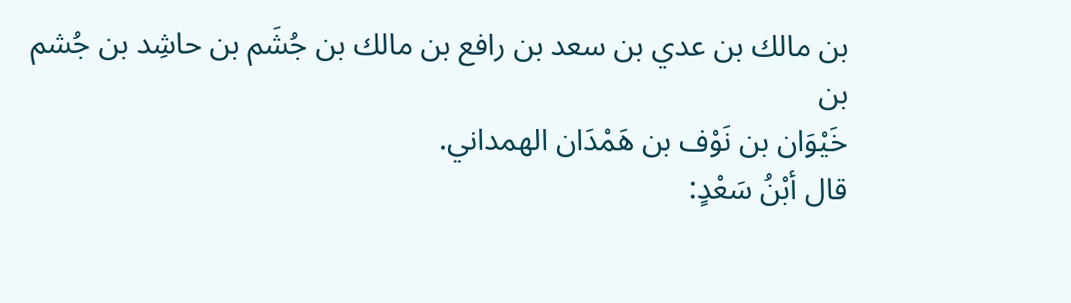بن مالك بن عدي بن سعد بن رافع بن مالك بن جُشَم بن حاشِد بن جُشم بن
خَيْوَان بن نَوْف بن ھَمْدَان الهمداني.
قال أبْنُ سَعْدٍ: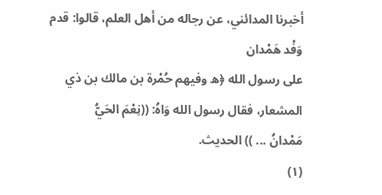أخبرنا المدائني، عن رجاله من أهل العلم، قالوا: قدم وَفْد هَمْدان
على رسول الله ﴿ه وفيهم حُمْرة بن مالك بن ذي المشعار، فقال رسول الله وَاهُ: ((نِعْمَ الحَيُّ
مَمْدانُ ... )) الحديث.
(١)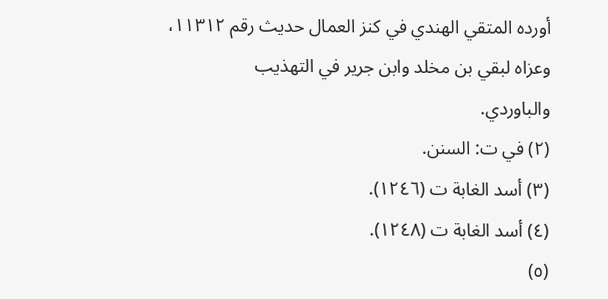أورده المتقي الهندي في كنز العمال حديث رقم ١١٣١٢، وعزاه لبقي بن مخلد وابن جرير في التهذيب
والباوردي.
(٢) في ت: السنن.
(٣) أسد الغابة ت (١٢٤٦).
(٤) أسد الغابة ت (١٢٤٨).
(٥)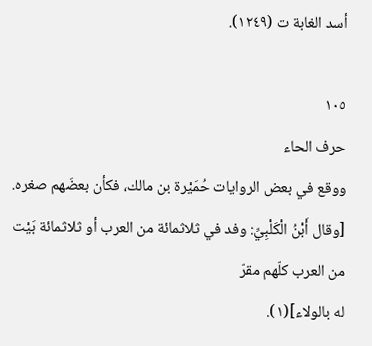أسد الغابة ت (١٢٤٩).

١٠٥
حرف الحاء
ووقع في بعض الروايات حُمَيْرة بن مالك، فكأن بعضَهم صغره.
[وقال أَبْنُ الْكَلْبِيِّ: وفد في ثلاثمائة من العرب أو ثلاثمائة بَيْت من العرب كلّهم مقرّ
له بالولاء](١).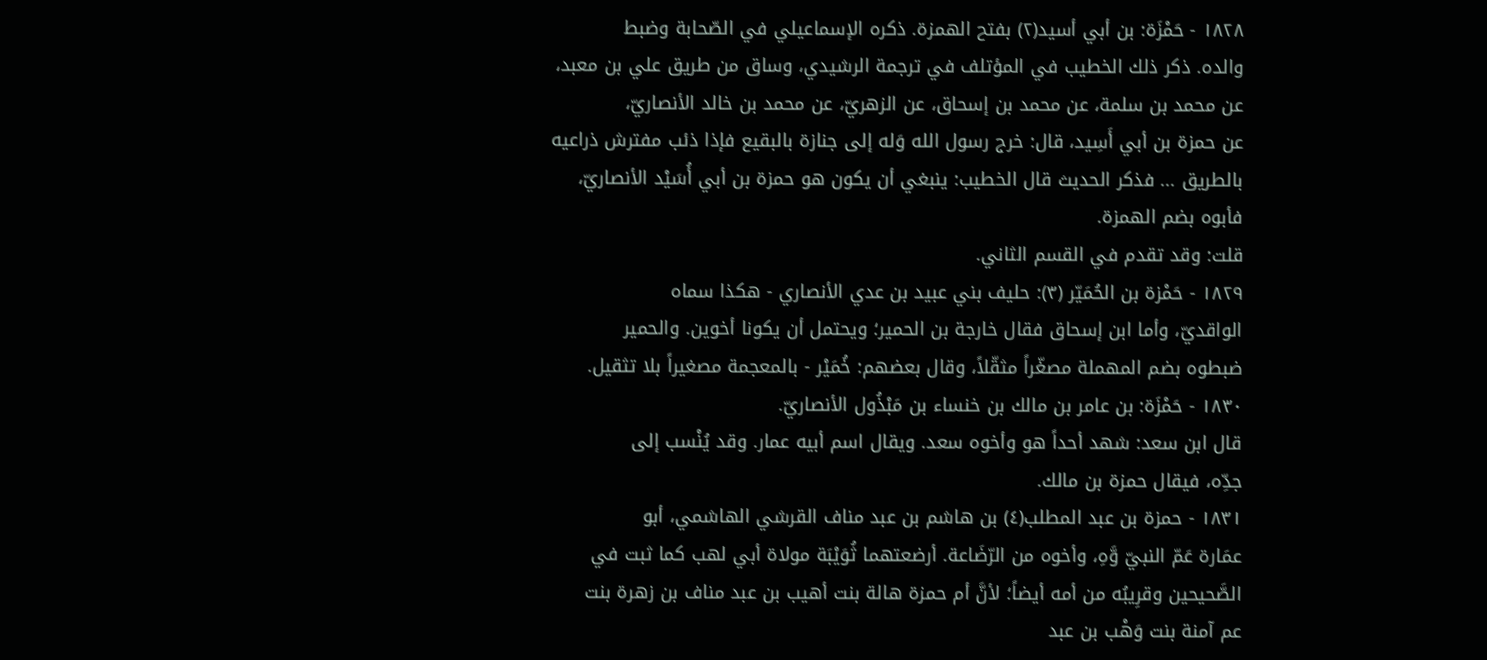١٨٢٨ - حَمْزَة: بن أبي أسيد(٢) بفتح الهمزة. ذكره الإسماعيلي في الصّحابة وضبط
والده. ذكر ذلك الخطيب في المؤتلف في ترجمة الرشيدي، وساق من طريق علي بن معبد،
عن محمد بن سلمة، عن محمد بن إسحاق، عن الزهريّ، عن محمد بن خالد الأنصاريّ،
عن حمزة بن أبي أَسِيد، قال: خرج رسول الله وَله إلى جنازة بالبقيع فإذا ذئب مفترش ذراعيه
بالطريق ... فذكر الحديث قال الخطيب: ينبغي أن يكون هو حمزة بن أبي أُسَيْد الأنصاريّ،
فأبوه بضم الهمزة.
قلت: وقد تقدم في القسم الثاني.
١٨٢٩ - حَمْزة بن الحُمَيّر (٣): حليف بني عبيد بن عدي الأنصاري - هكذا سماه
الواقديّ، وأما ابن إسحاق فقال خارجة بن الحمير؛ ويحتمل أن يكونا أخوين. والحمير
ضبطوه بضم المهملة مصغّراً مثقّلاً، وقال بعضهم: خُمَيْر - بالمعجمة مصغيراً بلا تثقيل.
١٨٣٠ - حَمْزَة: بن عامر بن مالك بن خنساء بن مَبْذُول الأنصاريّ.
قال ابن سعد: شهد أحداً هو وأخوه سعد. ويقال اسم أبيه عمار. وقد يُنْسب إلى
جدِّه، فيقال حمزة بن مالك.
١٨٣١ - حمزة بن عبد المطلب(٤) بن هاشم بن عبد مناف القرشي الهاشمي، أبو
عمَارة عَمّ النبيّ وَّهِ، وأخوه من الرّضَاعة. أرضعتهما ثُوَيْبَة مولاة أبي لهب كما ثبت في
الصَّحيحين وقرِيبُه من أمه أيضاً؛ لأنَّ أم حمزة هالة بنت أهيب بن عبد مناف بن زهرة بنت
عم آمنة بنت وَهْب بن عبد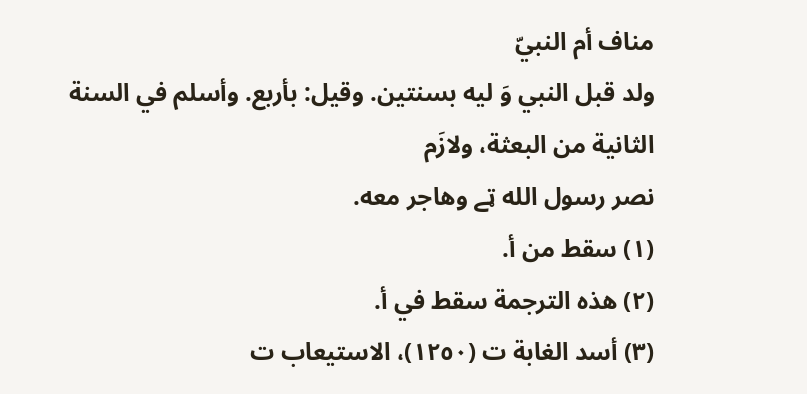مناف أم النبيّ
ولد قبل النبي وَ ليه بسنتين. وقيل: بأربع. وأسلم في السنة الثانية من البعثة، ولازَم
نصر رسول الله ټے وهاجر معه.
(١) سقط من أ.
(٢) هذه الترجمة سقط في أ.
(٣) أسد الغابة ت (١٢٥٠)، الاستيعاب ت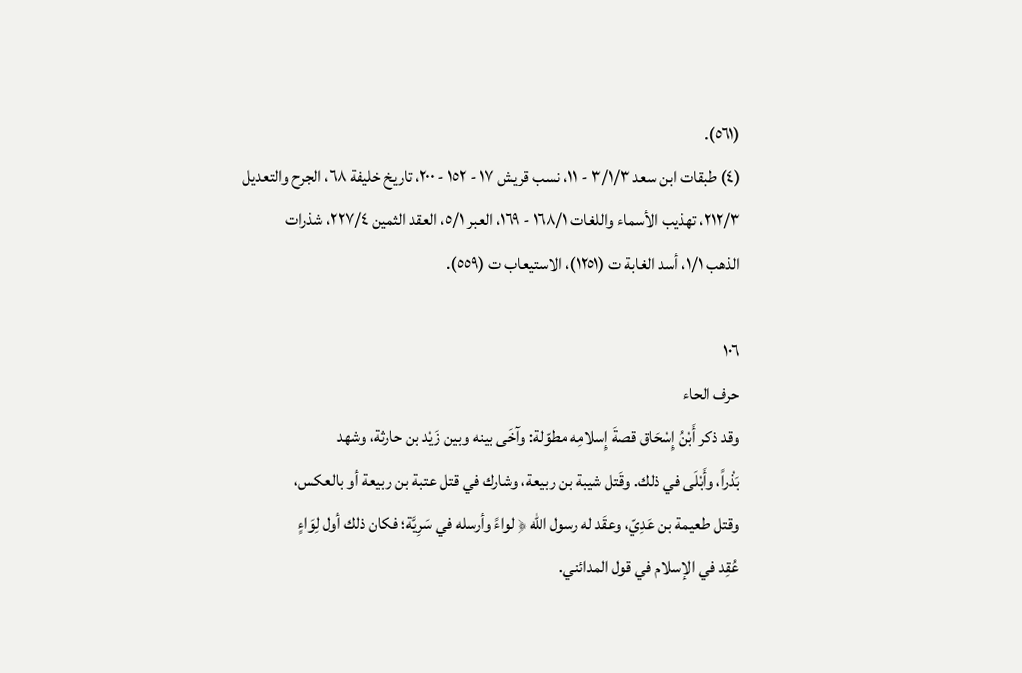(٥٦١).
(٤) طبقات ابن سعد ٣/١/٣ - ١١، نسب قريش ١٧ - ١٥٢ - ٢٠٠، تاريخ خليفة ٦٨، الجرح والتعديل
٢١٢/٣، تهذيب الأسماء واللغات ١٦٨/١ - ١٦٩، العبر ٥/١، العقد الثمين ٢٢٧/٤، شذرات
الذهب ١/١، أسد الغابة ت (١٢٥١)، الاستيعاب ت (٥٥٩).

١٠٦
حرف الحاء
وقد ذكر أَبْنُ إِسْحَاق قصةَ إِسلامِه مطوّلة: وآخَى بينه وبين زَيْد بن حارثة، وشهد
بَذْراً، وأَبْلَى في ذلك. وقَتل شيبة بن ربيعة، وشارك في قتل عتبة بن ربيعة أو بالعكس،
وقتل طعيمة بن عَدِيّ، وعقَد له رسول الله ﴿ لواءً وأرسله في سَرِيَّة؛ فكان ذلك أول لِوَاءٍ
عُقِد في الإسلام في قول المدائني.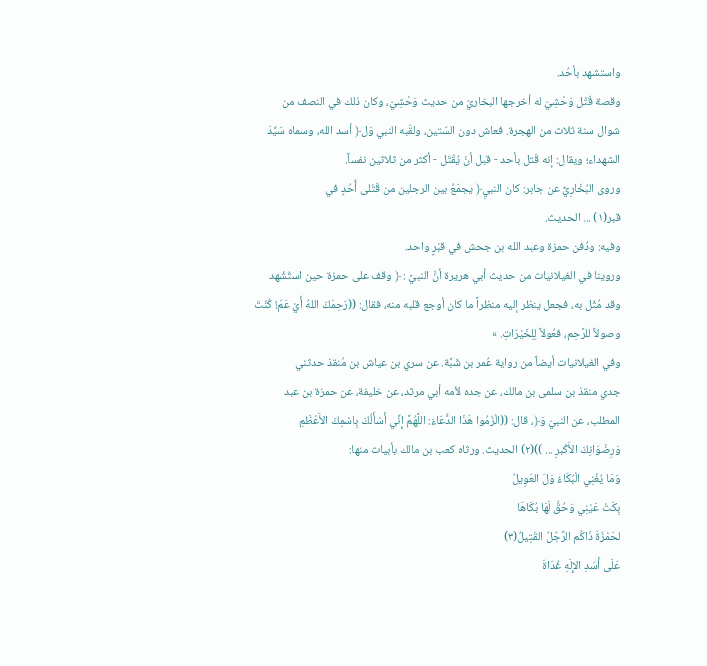واستشهد بأحُد.
وقصة قَتْل وَحْشِيّ له أخرجها البخاريّ من حديث وَحْشِيّ، وكان ذلك في النصف من
شوال سنة ثلاث من الهجرة. فعاش دون السّتين، ولقّبه النبي وَل﴿ أسد الله، وسماه سَيِّدَ
الشهداء؛ ويقال: إنه قَتل بأحد - قبل أنْ يُقْتَل - أكثر من ثلاثين نفساً.
وروى البُخَارِيُّ عن جابر: كان النبيِ﴿ يجمَعُ بين الرجلين من قَتْلى أُحُدٍ في
قبر(١) ... الحديث.
وفيه: ودُفن حمزة وعبد الله بن جحش في قبْرٍ واحد.
وروينا في الغيلانيات من حديث أبي هريرة أنَّ النبيَّ : ﴿ وقف على حمزة حين استُشْهد
وقد مُثّل به، فجعل ينظر إليه منظراً ما كان أوجع قلبه منه، فقال: ((رَحِمَكَ اللهُ أَيْ عَمّ! كُنْتَ
وصولاً للرَّحِم، فعُولاً لِلِخَيْرَاتِ. »
وفي الغيلانيات أيضاً من رواية عُمر بن شَبَّة. عن سري بن عياش بن مُنقذ حدثني
جدي منقذ بن سلمى بن مالك، عن جده لأمه أبي مرثد، عن خليفة، عن حمزة بن عبد
المطلب، عن النبيّ وَ﴿، قال: ((الْزَمُوا هَذَا الدُّعَاءَ: اللَّهُمَّ إِنِّي أَسْأَلُكَ بِاسْمِكَ الأَعْظَمِ
وَرِضْوَانِكَ الأَكْبرِ ... ))(٢) الحديث. ورثاه کعب بن مالك بأبيات منها:
وَمَا يُغْنِي الْبُكَاءُ وَلَ العَوِيلُ
بِكَتْ عَيْنِي وَحُقَّ لَهَا بُكَاهَا
لحَمْزَةَ ذَاكُم الرَّجُلُ القَتِيلُ(٣)
عَلَى أَسَدِ الإِلَهِ غُدَاةَ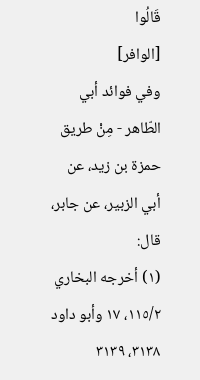قَالُوا
[الوافر]
وفي فوائد أبي الطّاهر - مِنْ طريق حمزة بن زيد، عن أبي الزبير، عن جابر، قال:
(١) أخرجه البخاري ١١٥/٢، ١٧ وأبو داود ٣١٣٨، ٣١٣٩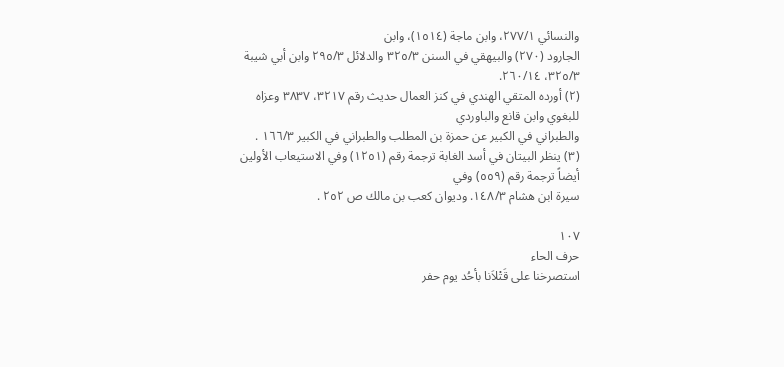والنسائي ٢٧٧/١، وابن ماجة (١٥١٤)، وابن
الجارود (٢٧٠) والبيهقي في السنن ٣٢٥/٣ والدلائل ٢٩٥/٣ وابن أبي شيبة ٣٢٥/٣، ٢٦٠/١٤.
(٢) أورده المتقي الهندي في كنز العمال حديث رقم ٣٢١٧، ٣٨٣٧ وعزاه للبغوي وابن قانع والباوردي
والطبراني في الكبير عن حمزة بن المطلب والطبراني في الكبير ١٦٦/٣ .
(٣) ينظر البيتان في أسد الغابة ترجمة رقم (١٢٥١) وفي الاستيعاب الأولين أيضاً ترجمة رقم (٥٥٩) وفي
سيرة ابن هشام ١٤٨/٣. وديوان كعب بن مالك ص ٢٥٢ .

١٠٧
حرف الحاء
استصرخنا على قَتْلاَنا بأحُد يوم حفر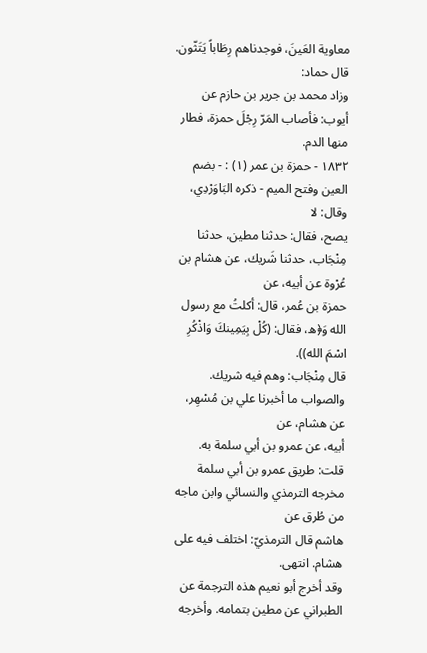معاوية العَينَ، فوجدناهم رِطَاباً يَتَثّون. قال حماد:
وزاد محمد بن جرير بن حازم عن أيوب: فأصاب المَرّ رِجْلَ حمزة، فطار منها الدم.
١٨٣٢ - حمزة بن عمر (١) : - بضم العين وفتح الميم - ذكره البَاوَرْدِي، وقال: لا
يصح، فقال: حدثنا مطين، حدثنا مِنْجَاب، حدثنا شَريك، عن هشام بن عُرْوة عن أبيه، عن
حمزة بن عُمر، قال: أكلتُ مع رسول الله وَ﴿ه، فقال: (كُلْ بِيَمِينكَ وَاذْكُرِ اسْمَ الله)).
قال مِنْجَاب: وهم فيه شريك. والصواب ما أخبرنا علي بن مُسْهِر، عن هشام، عن
أبيه، عن عمرو بن أبي سلمة به.
قلت: طريق عمرو بن أبي سلمة مخرجه الترمذي والنسائي وابن ماجه من طُرق عن
هاشم قال الترمذيّ: اختلف فیه علی هشام. انتهى.
وقد أخرج أبو نعيم هذه الترجمة عن الطبراني عن مطين بتمامه. وأخرجه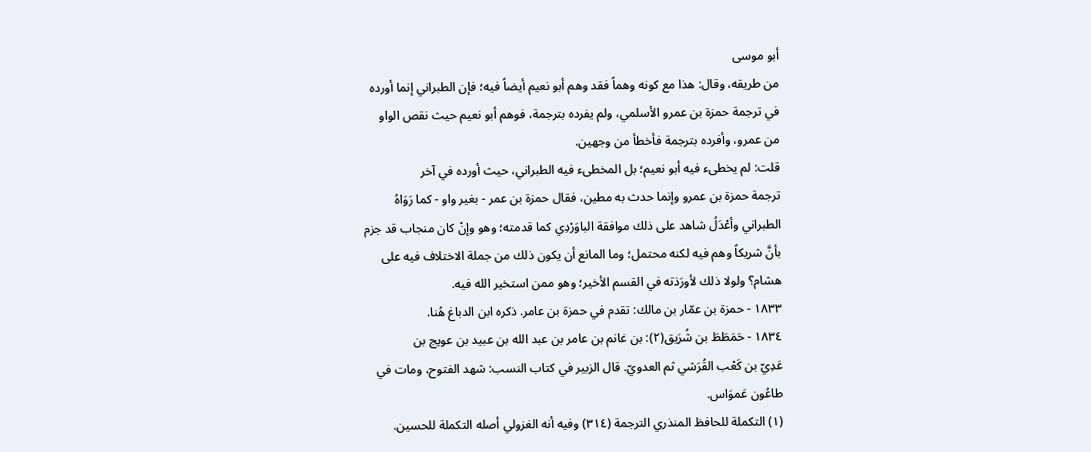أبو موسى
من طريقه، وقال: هذا مع كونه وهماً فقد وهم أبو نعيم أيضاً فيه؛ فإن الطبراني إنما أورده
في ترجمة حمزة بن عمرو الأسلمي، ولم یفرده بترجمة، فوهم أبو نعيم حیث نقص الواو
من عمرو، وأفرده بترجمة فأخطأ من وجهين.
قلت: لم يخطىء فيه أبو نعيم؛ بل المخطىء فيه الطبراني، حيث أورده في آخر
ترجمة حمزة بن عمرو وإنما حدث به مطين، فقال حمزة بن عمر - بغير واو - كما رَوَاهُ
الطبراني وأعْدَلُ شاهد على ذلك موافقة الباوَرْدِي كما قدمته؛ وهو وإنْ كان منجاب قد جزم
بأنَّ شريكاً وهم فيه لكنه محتمل؛ وما المانع أن يكون ذلك من جملة الاختلاف فيه على
هشام؟ ولولا ذلك لأورَذته في القسم الأخير؛ وهو ممن استخير الله فيه.
١٨٣٣ - حمزة بن عمّار بن مالك: تقدم في حمزة بن عامر. ذكره ابن الدباغ هُنا.
١٨٣٤ - حَمَطَطَ بن شُرَيق(٢): بن غانم بن عامر بن عبد الله بن عبيد بن عويج بن
عَدِيّ بن كَعْب القُرَشي ثم العدويّ. قال الزبير في كتاب النسب: شهد الفتوح، ومات في
طاعُون عَموَاس.
(١) التكملة للحافظ المنذري الترجمة (٣١٤) وفيه أنه الغزولي أصله التكملة للحسين.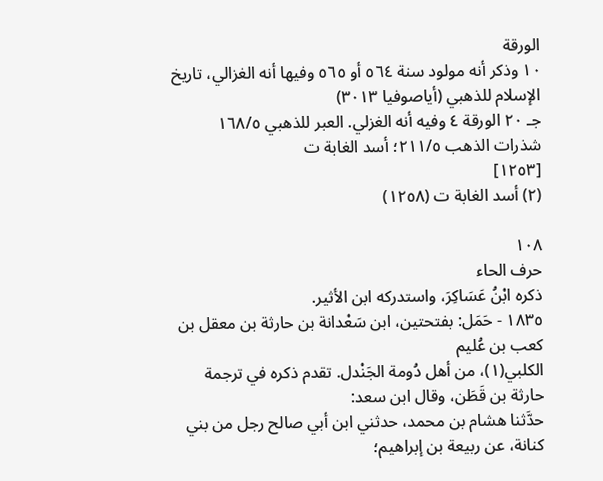الورقة
١٠ وذكر أنه مولود سنة ٥٦٤ أو ٥٦٥ وفيها أنه الغزالي، تاريخ الإسلام للذهبي (أياصوفيا ٣٠١٣)
جـ ٢٠ الورقة ٤ وفيه أنه الغزلي. العبر للذهبي ١٦٨/٥ شذرات الذهب ٢١١/٥؛ أسد الغابة ت
[١٢٥٣]
(٢) أسد الغابة ت (١٢٥٨)

١٠٨
حرف الحاء
ذكره ابْنُ عَسَاكِرَ، واستدركه ابن الأثير.
١٨٣٥ - حَمَل: بفتحتين، ابن سَعْدانة بن حارثة بن معقل بن كعب بن عُليم
الكلبي(١)، من أهل دُومة الجَنْدل. تقدم ذكره في ترجمة حارثة بن قَطَن، وقال ابن سعد:
حدَّثنا هشام بن محمد، حدثني ابن أبي صالح رجل من بني كنانة، عن ربيعة بن إبراهيم؛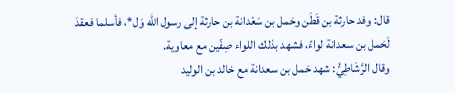قال: وفد حارثة بن قَطَن وحَمل بن سَعْدانة بن حارثة إلى رسول الله وَل*، فأسلما فعقدَ
لَحَمل بن سعدانة لواءً، فشهد بذلك اللواء صِفّين مع معاوية.
وقال الرَّشَاطِيُّ: شهد حَمل بن سعدانة مع خالد بن الوليد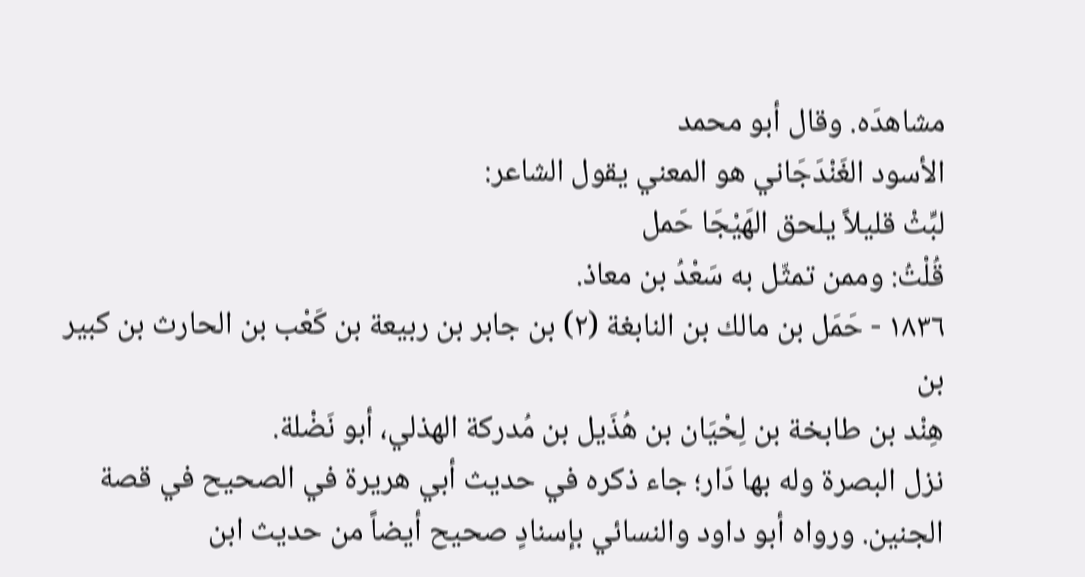مشاهدَه. وقال أبو محمد
الأسود الغَنْدَجَاني هو المعني يقول الشاعر:
لبِّثْ قليلاً يلحق الهَيْجَا حَمل
قُلْتُ: وممن تمثّل به سَعْدُ بن معاذ.
١٨٣٦ - حَمَل بن مالك بن النابغة (٢) بن جابر بن ربيعة بن کَعْب بن الحارث بن کبیر بن
هِنْد بن طابخة بن لِحْيَان بن هُذَيل بن مُدركة الهذلي، أبو نَضْلة.
نزل البصرة وله بها دَار؛ جاء ذكره في حديث أبي هريرة في الصحيح في قصة
الجنين. ورواه أبو داود والنسائي بإسنادٍ صحيح أيضاً من حديث ابن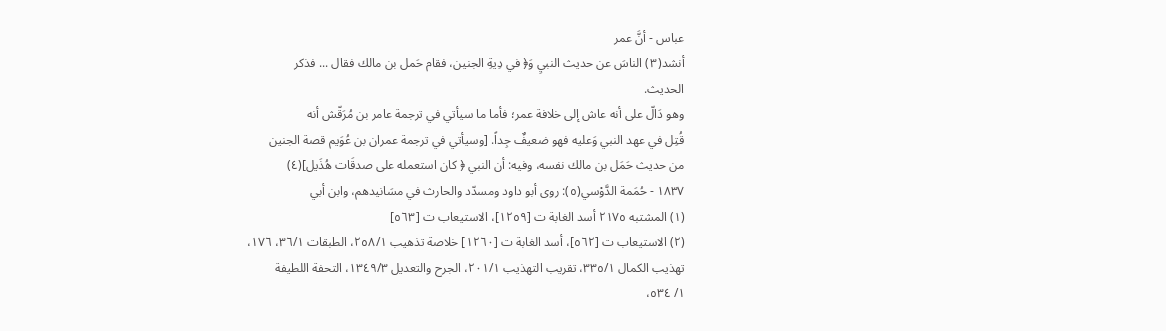عباس - أنَّ عمر
أنشد(٣) الناسَ عن حديث النبيِ وَ﴿ في دِيةِ الجنين، فقام حَمل بن مالك فقال ... فذكر
الحديث.
وهو دَالّ على أنه عاش إلى خلافة عمر؛ فأما ما سيأتي في ترجمة عامر بن مُرَقّش أنه
قُتِل في عهد النبي وَعليه فهو ضعيفٌ جِداً. [وسيأتي في ترجمة عمران بن عُوَيم قصة الجنين
من حديث حَمَل بن مالك نفسه، وفيه: أن النبي ﴿ كان استعمله على صدقَات هُذَيل](٤)
١٨٣٧ - حُمَمة الدَّوْسي(٥): روى أبو داود ومسدّد والحارث في مسَانيدهم، وابن أبي
(١) المشتبه ٢١٧٥ أسد الغابة ت [١٢٥٩]، الاستيعاب ت [٥٦٣]
(٢) الاستيعاب ت [٥٦٢]، أسد الغابة ت [١٢٦٠] خلاصة تذهيب ٢٥٨/١، الطبقات ٣٦/١، ١٧٦،
تهذيب الكمال ٣٣٥/١، تقريب التهذيب ٢٠١/١، الجرح والتعديل ١٣٤٩/٣، التحفة اللطيفة
١/ ٥٣٤،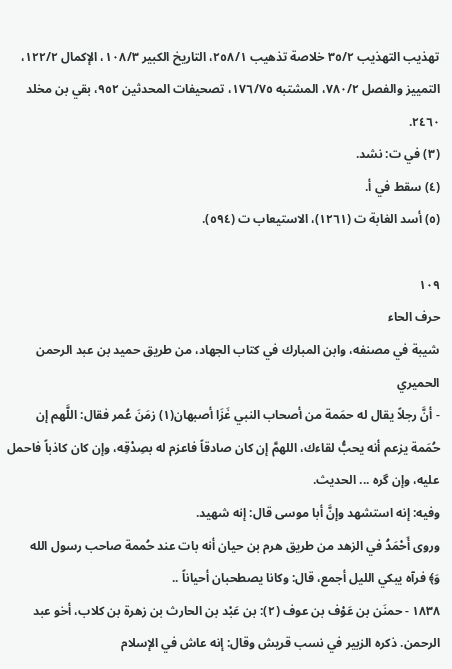تهذيب التهذيب ٣٥/٢ خلاصة تذهيب ٢٥٨/١، التاريخ الكبير ١٠٨/٣، الإكمال ١٢٢/٢،
التمييز والفصل ٧٨٠/٢، المشتبه ١٧٦/٧٥، تصحيفات المحدثين ٩٥٢، بقي بن مخلد ٢٤٦٠.
(٣) في ت: نشد.
(٤) سقط في أ.
(٥) أسد الغابة ت (١٢٦١)، الاستيعاب ت (٥٩٤).

١٠٩
حرف الحاء
شيبة في مصنفه، وابن المبارك في كتاب الجهاد، من طريق حميد بن عبد الرحمن الحميري
- أنَّ رجلاً يقال له حمَمة من أصحاب النبي غَزَا أصبهان(١) زمَنَ عُمر فقال: اللَّهم إن
حُمَمة يزعم أنه يحبُّ لقاءك، اللهمَّ إن كان صادقاً فاعزم له بصِدْقِه، وإن كان كاذباً فاحمل
علیه، وإن گره ... الحديث.
وفيه: إنه استشهد وإنَّ أبا موسى قال: إنه شهيد.
وروى أَحْمَدُ في الزهد من طريق هرم بن حيان أنه بات عند حُممة صاحب رسول الله
وَ﴾ فرآه يبكي الليل أجمع، قال: وكانا يصطحبان أحياناً ..
١٨٣٨ - حمنَن بن عَوْف بن عوف (٢): بن عَبْد بن الحارث بن زهرة بن كلاب، أخو عبد
الرحمن. ذكره الزبير في نسب قريش وقال: إنه عاش في الإسلام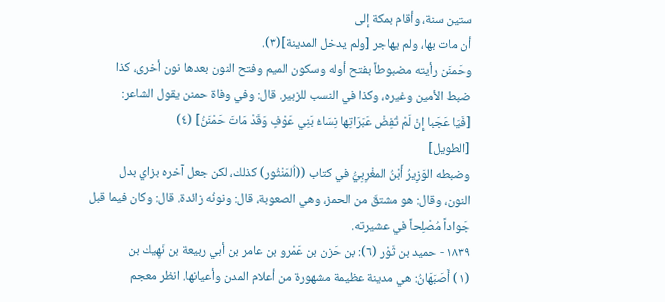ستين سنة، وأقام بمكة إلى
أن مات بها، ولم يهاجر [ولم يدخل المدينة](٣).
وحَمنَن رأيته مضبوطاً بفتح أوله وسكون الميم وفتح النون بعدها نون أخرى، كذا
ضبط الأمين وغيره، وكذا في النسب للزبير. قال: وفي وفاة حمنن يقول الشاعر:
[فَيَا عَجَبا إِنْ لَمْ تُفِضْ عَبَرَاتِها نِسَاءُ بَنِي عَوْفٍ وَقَدْ مَاتَ حَمْنَنُ] (٤)
[الطويل]
وضبطه الوَزِيرُ أَبْنُ المغْرِبِيُّ في كتاب ((اُلمَنْثُور) كذلك، لكن جعل آخره بزاي بدل
النون، وقال: هو مشتقّ من الحمز، وهي الصعوبة، قال: ونونُه زائدة. قال: وكان فيما قبل
جَواداً مُصْلِحاً في عشيرته.
١٨٣٩ - حميد بن ثَوْر (٦): بن حَزن بن عَمْرو بن عامر بن أبي ربيعة بن نَهِيك بن
(١) أَصَبَهَانُ: هي مدينة عظيمة مشهورة من أعلام المدن وأعيانها. انظر معجم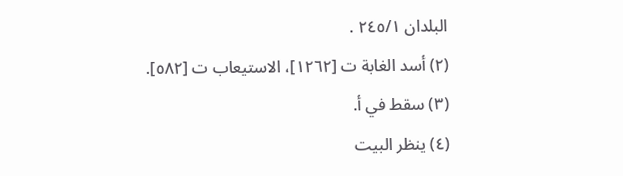البلدان ٢٤٥/١ .
(٢) أسد الغابة ت [١٢٦٢]، الاستيعاب ت [٥٨٢].
(٣) سقط في أ.
(٤) ينظر البيت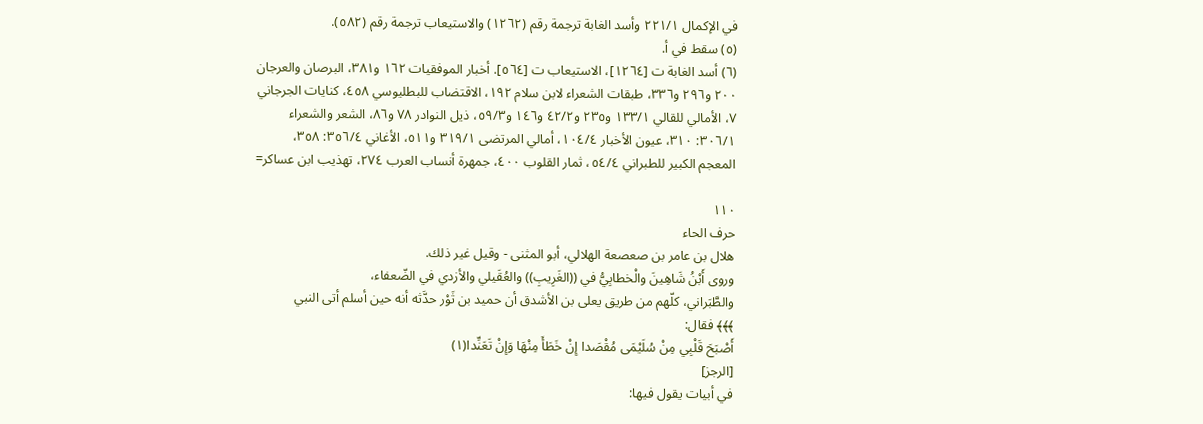في الإكمال ٢٢١/١ وأسد الغابة ترجمة رقم (١٢٦٢) والاستيعاب ترجمة رقم (٥٨٢).
(٥) سقط في أ.
(٦) أسد الغابة ت [١٢٦٤]، الاستيعاب ت [٥٦٤]. أخبار الموفقيات ١٦٢ و٣٨١، البرصان والعرجان
٢٠٠ و٢٩٦ و٣٣٦، طبقات الشعراء لابن سلام ١٩٢، الاقتضاب للبطليوسي ٤٥٨، كنايات الجرجاني
٧، الأمالي للقالي ١٣٣/١ و٢٣٥ و٤٢/٢ و١٤٦ و٥٩/٣، ذيل النوادر ٧٨ و٨٦، الشعر والشعراء
٣٠٦/١: ٣١٠، عيون الأخبار ١٠٤/٤، أمالي المرتضى ٣١٩/١ و٥١١، الأغاني ٣٥٦/٤: ٣٥٨،
المعجم الكبير للطبراني ٥٤/٤، ثمار القلوب ٤٠٠، جمهرة أنساب العرب ٢٧٤، تهذيب ابن عساكر=

١١٠
حرف الحاء
هلال بن عامر بن صعصعة الهلالي، أبو المثنی - وقيل غير ذلك.
وروى أَبْنُ شَاهِينَ والْخطابِيُّ في ((الغَرِيبِ)) والعُقَيلي والأزدي في الضّعفاء،
والطَّبَراني، كلّهم من طريق يعلى بن الأشدق أن حميد بن ثَوْر حدَّثه أنه حين أسلم أتى النبي
﴾﴾﴾ فقال:
أَصْبَحَ قَلْبِي مِنْ سُلَيْمَى مُقْصَدا إِنْ خَطَأَ مِنْهَا وَإِنْ تَعَنِّدا(١)
[الرجز]
في أبيات يقول فيها: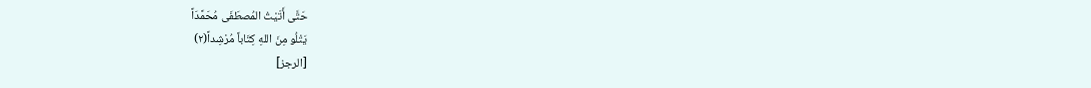حَتَّى أَتَيْتُ المُصطَفَى مُحَمَّدَاً
يَتْلُو مِنَ اللهِ كِتَاباً مُرْشِداً(٢)
[الرجز]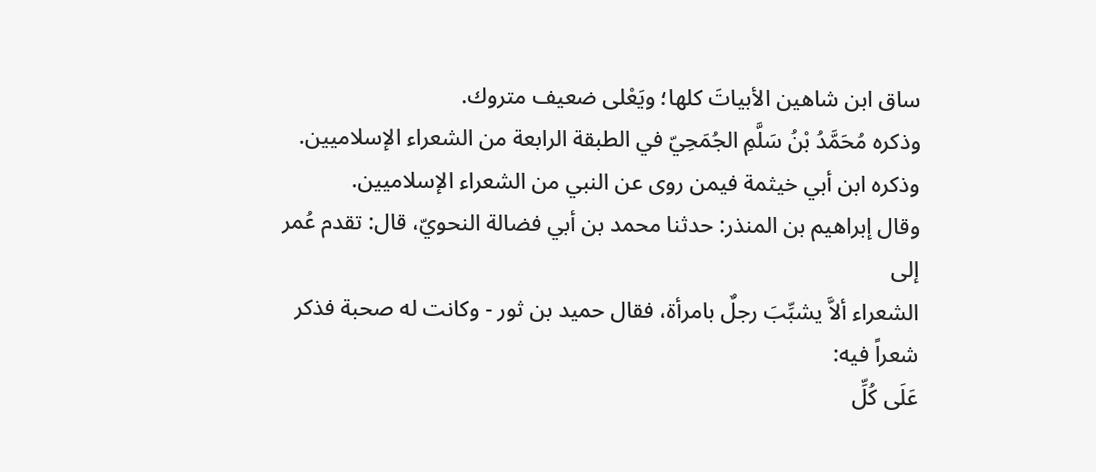ساق ابن شاهين الأبياتَ كلها؛ ويَعْلى ضعيف متروك.
وذكره مُحَمَّدُ بْنُ سَلَّمِ الجُمَحِيّ في الطبقة الرابعة من الشعراء الإسلاميين.
وذكره ابن أبي خيثمة فيمن روى عن النبي من الشعراء الإسلاميين.
وقال إبراهيم بن المنذر: حدثنا محمد بن أبي فضالة النحويّ، قال: تقدم عُمر إلى
الشعراء ألاَّ يشبِّبَ رجلٌ بامرأة، فقال حميد بن ثور - وكانت له صحبة فذكر شعراً فيه:
عَلَى كُلِّ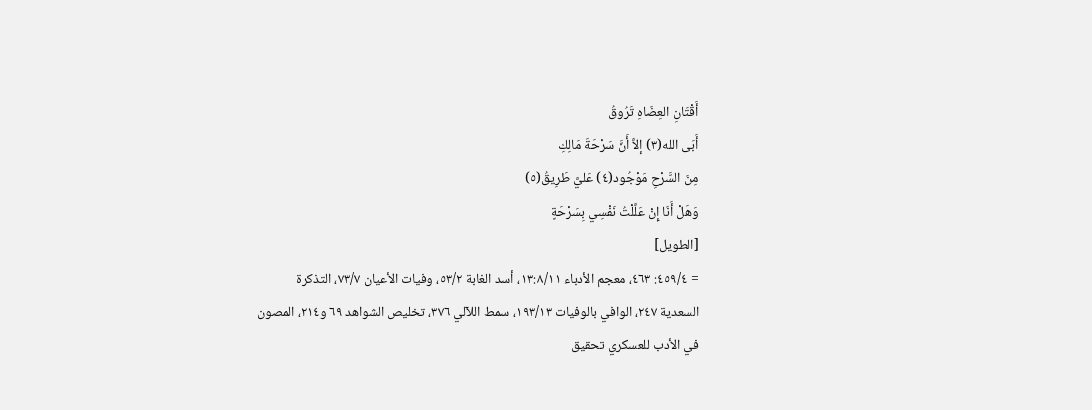أَقْتَانِ العِضَاهِ تَرُوقُ
أَبَى الله(٣) إلاَّ أَنَّ سَرْحَةَ مَالِكِ
مِنَ السَّرْحِ مَوْجُود(٤) عَليَّ طَرِيقُ(٥)
وَهَلْ أَنَا إِنْ عَلَّلْتُ نَفْسِي بِسَرْحَةٍ
[الطويل]
= ٤٥٩/٤: ٤٦٣، معجم الأدباء ١٣:٨/١١، أسد الغابة ٥٣/٢، وفيات الأعيان ٧٣/٧، التذكرة
السعدية ٢٤٧، الوافي بالوفيات ١٩٣/١٣، سمط اللآلي ٣٧٦، تخليص الشواهد ٦٩ و٢١٤، المصون
في الأدب للعسكري تحقيق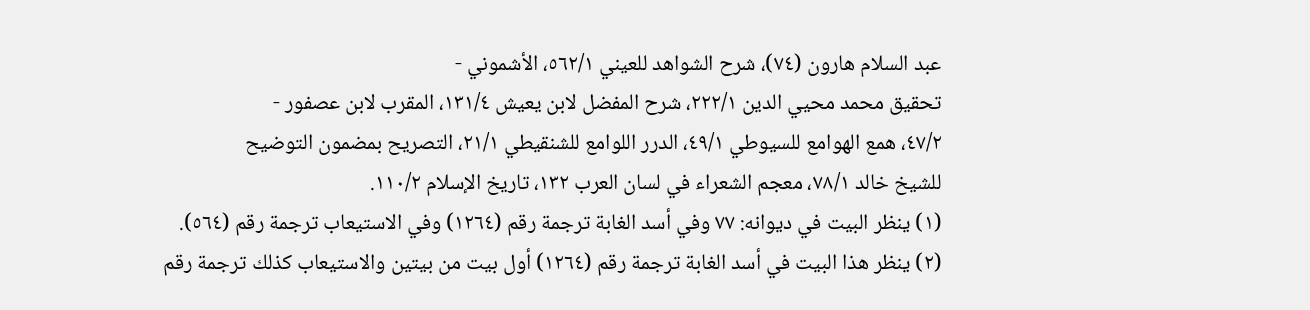عبد السلام هارون (٧٤)، شرح الشواهد للعيني ٥٦٢/١، الأشموني -
تحقيق محمد محيي الدين ٢٢٢/١، شرح المفضل لابن يعيش ١٣١/٤، المقرب لابن عصفور -
٤٧/٢، همع الهوامع للسيوطي ٤٩/١، الدرر اللوامع للشنقيطي ٢١/١، التصريح بمضمون التوضيح
للشيخ خالد ٧٨/١، معجم الشعراء في لسان العرب ١٣٢، تاريخ الإسلام ١١٠/٢.
(١) ينظر البيت في ديوانه: ٧٧ وفي أسد الغابة ترجمة رقم (١٢٦٤) وفي الاستيعاب ترجمة رقم (٥٦٤).
(٢) ينظر هذا البيت في أسد الغابة ترجمة رقم (١٢٦٤) أول بيت من بيتين والاستيعاب كذلك ترجمة رقم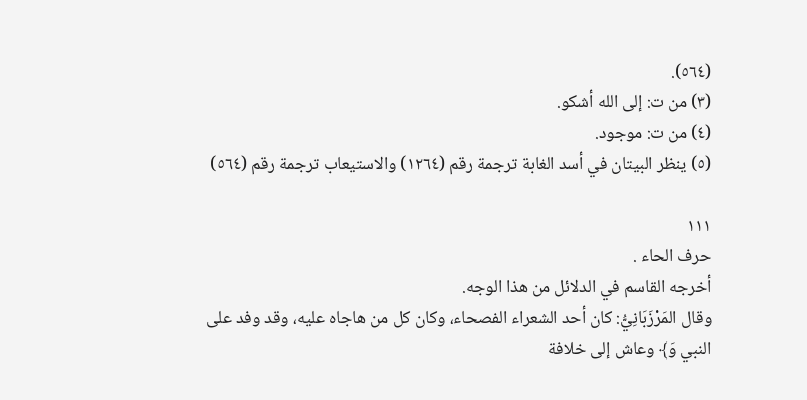(٥٦٤).
(٣) من ت: إلى الله أشكو.
(٤) من ت: موجود.
(٥) ينظر البيتان في أسد الغابة ترجمة رقم (١٢٦٤) والاستيعاب ترجمة رقم (٥٦٤)

١١١
حرف الحاء .
أخرجه القاسم في الدلائل من هذا الوجه.
وقال المَرْزَبَانِيُّ: كان أحد الشعراء الفصحاء، وكان كل من هاجاه عليه، وقد وفد على
النبي وَ﴾ وعاش إلى خلافة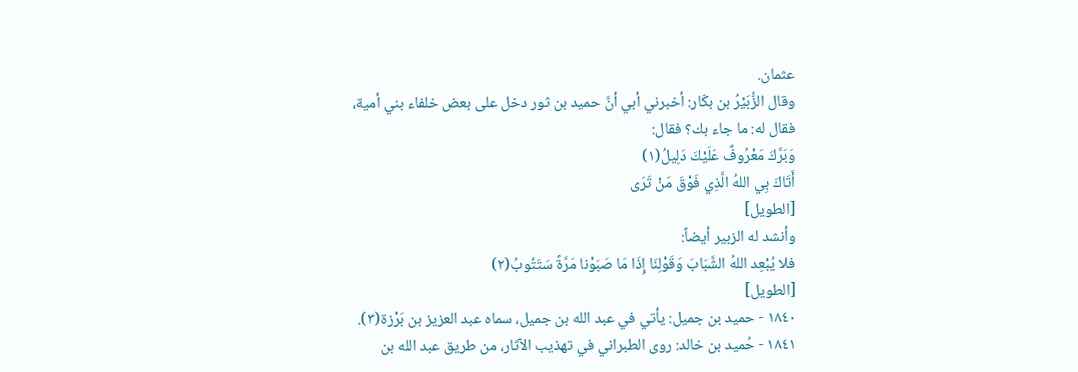عثمان.
وقال الزُّبَيْرُ بن بكّار: أخبرني أبي أنَّ حميد بن ثور دخل على بعض خلفاء بني أمية،
فقال له: ما جاء بك؟ فقال:
وَبَرَّكَ مَعْرُوفٌ عَلَيْكَ دَلِيلُ(١)
أَتَاكَ بِي اللهُ الَّذِي فَوْقَ مَنْ تَرَى
[الطويل]
وأنشد له الزبير أيضاً:
فلا يُبْعِد اللهُ الشَّبَابَ وَقَوْلِنَا إِذَا مَا صَبَوْنا مَرَّةً سَتَتُوبُ(٢)
[الطويل]
١٨٤٠ - حميد بن جميل: يأتي في عبد الله بن جميل، سماه عبد العزيز بن بَرْزة(٣).
١٨٤١ - حُميد بن خالد: روى الطبراني في تهذيب الآثار، من طريق عبد الله بن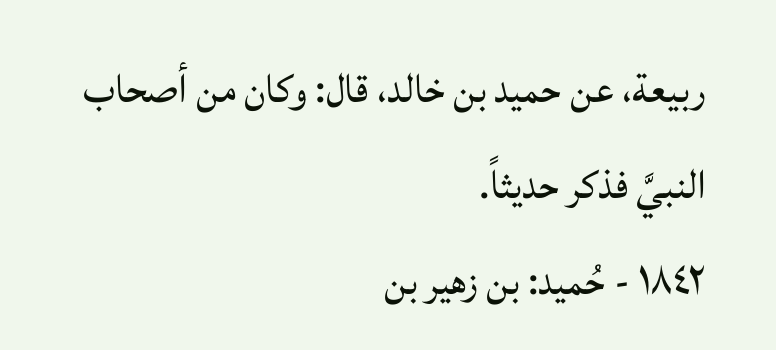ربيعة، عن حميد بن خالد، قال: وكان من أصحاب النبيَّ فذكر حديثاً.
١٨٤٢ - حُميد: بن زهير بن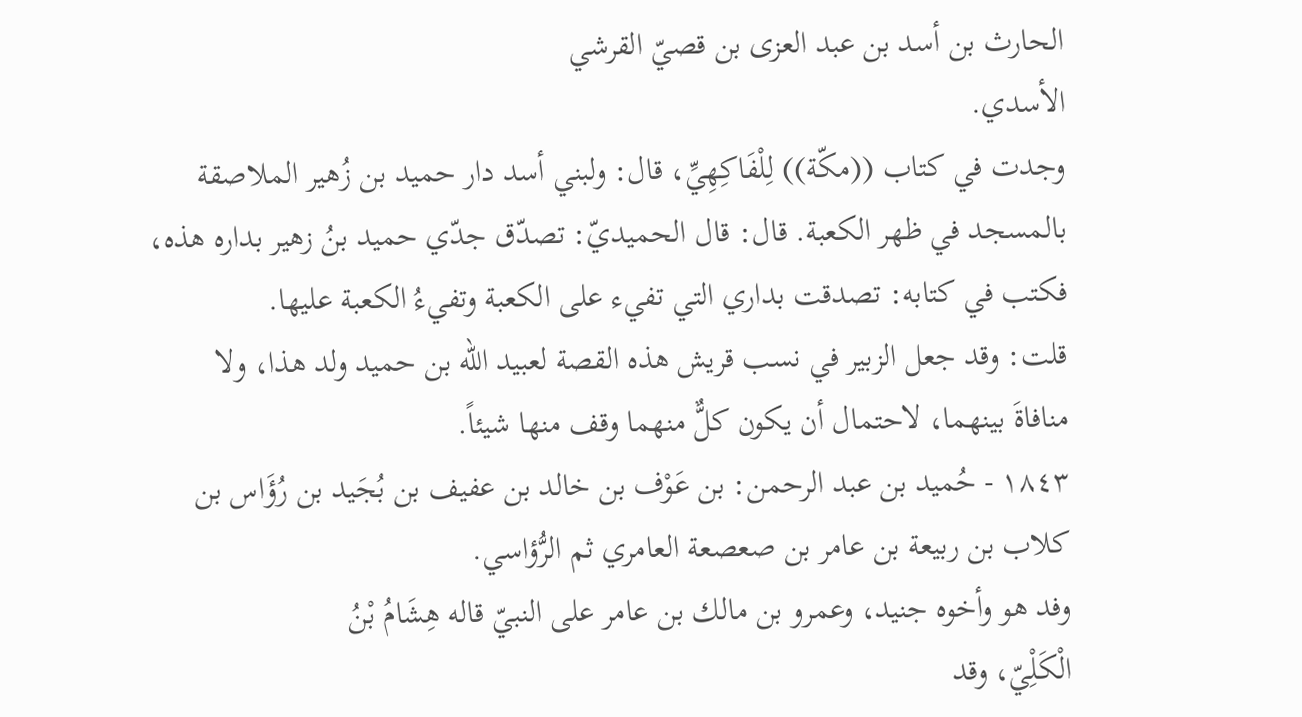الحارث بن أسد بن عبد العزى بن قصيّ القرشي
الأسدي.
وجدت في كتاب ((مكّة)) لِلْفَاكِهِيِّ، قال: ولبني أسد دار حميد بن زُهير الملاصقة
بالمسجد في ظهر الكعبة. قال: قال الحميديّ: تصدّق جدّي حميد بنُ زهیر بداره هذه،
فكتب في كتابه: تصدقت بداري التي تفيء على الكعبة وتفيءُ الكعبة عليها.
قلت: وقد جعل الزبير في نسب قريش هذه القصة لعبيد الله بن حميد ولد هذا، ولا
منافاةَ بينهما، لاحتمال أن يكون كلٌّ منهما وقف منها شيئاً.
١٨٤٣ - حُميد بن عبد الرحمن: بن عَوْف بن خالد بن عفيف بن بُجَید بن رُؤَاس بن
كلاب بن ربيعة بن عامر بن صعصعة العامري ثم الرُّؤاسي.
وفد هو وأخوه جنيد، وعمرو بن مالك بن عامر على النبيّ قاله هِشَامُ بْنُ
الْكَلِْيّ، وقد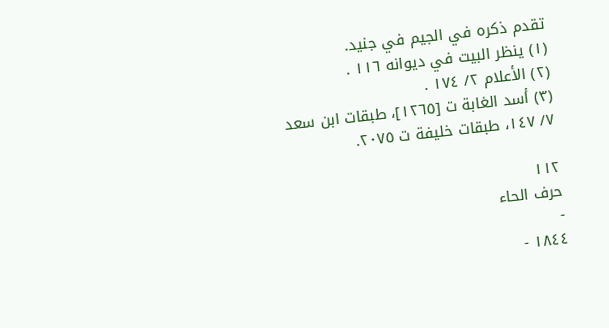تقدم ذكره في الجيم في جنيد.
(١) ينظر البيت في ديوانه ١١٦ .
(٢) الأعلام ٢/ ١٧٤ .
(٣) أسد الغابة ت [١٢٦٥]، طبقات ابن سعد ٧/ ١٤٧، طبقات خليفة ت ٢٠٧٥.

١١٢
حرف الحاء
-
١٨٤٤ -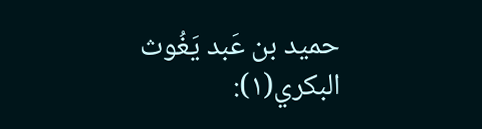حميد بن عَبد يَغُوث البكري(١):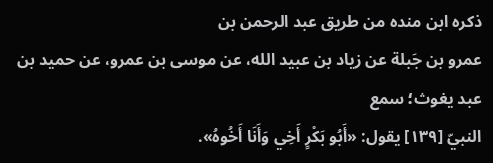ذكره ابن منده من طريق عبد الرحمن بن
عمرو بن جَبلة عن زياد بن عبيد الله، عن موسى بن عمرو، عن حميد بن عبد يغوث؛ سمع
النبيّ [١٣٩] يقول: «أَبُو بَكْرٍ أَخِي وَأَنَا أَخُوهُ».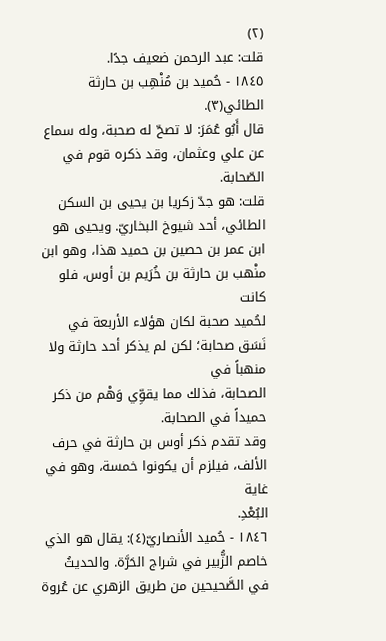(٢)
قلت: عبد الرحمن ضعيف جدًا.
١٨٤٥ - حُميد بن مُنْهِب بن حارثة الطائي(٣).
قال أَبُو عُمَرَ: لا تصحّ له صحبة، وله سماع عن علي وعثمان، وقد ذكره قوم في
الصّحابة.
قلت: هو جدّ زكريا بن يحيى بن السكن الطائي، أحد شيوخ البخاريّ. ويحيى هو
ابن عمر بن حصين بن حميد هذا، وهو ابن منْهب بن حارثة بن خُرَیم بن أوس، فلو کانت
لحُميد صحبة لكان هؤلاء الأربعة في نَسَق صحابة؛ لكن لم يذكر أحد حارثة ولا منهباً في
الصحابة، فذلك مما يقوِّي وَهْم من ذكر حميداً في الصحابة.
وقد تقدم ذكر أوس بن حارثة في حرف الألف، فيلزم أن يكونوا خمسة، وهو في غاية
البُعْدِ.
١٨٤٦ - حُميد الأنصاريّ(٤): يقال هو الذي خاصم الزُّبير في شراج الحَرَّة. والحديثُ
في الصَّحيحين من طريق الزهري عن عُروة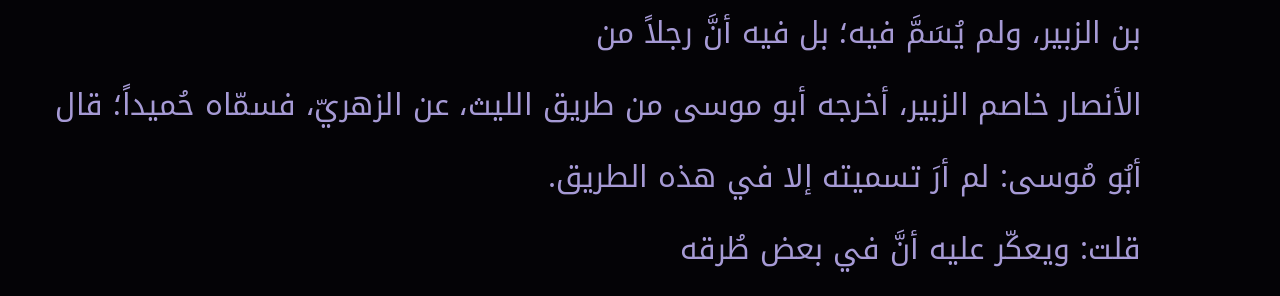بن الزبير، ولم يُسَمَّ فيه؛ بل فيه أنَّ رجلاً من
الأنصار خاصم الزبير، أخرجه أبو موسى من طريق الليث، عن الزهريّ، فسمّاه حُميداً؛ قال
أبُو مُوسی: لم أرَ تسميته إلا في هذه الطريق.
قلت: ويعكّر عليه أنَّ في بعض طُرقه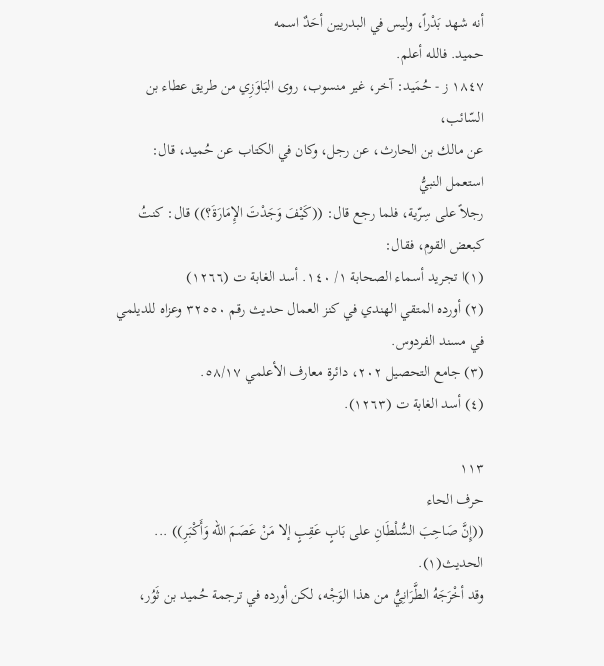أنه شهد بَدْراً، وليس في البدريين أحَدٌ اسمه
حمید. فالله أعلم.
١٨٤٧ ز - حُمَيد: آخر، غير منسوب، روى البَاوَزِي من طريق عطاء بن السّائب،
عن مالك بن الحارث، عن رجل، وكان في الكتاب عن حُميد، قال: استعمل النبيُّ
رجلاً على سِرّية، فلما رجع قال: ((كَيْفَ وَجَدْتَ الإِمَارَةَ؟)) قال: كنتُ كبعض القوم، فقال:
(١)ا تجريد أسماء الصحابة ١/ ١٤٠. أسد الغابة ت (١٢٦٦)
(٢) أورده المتقي الهندي في كنز العمال حديث رقم ٣٢٥٥٠ وعزاه للديلمي في مسند الفردوس.
(٣) جامع التحصيل ٢٠٢، دائرة معارف الأعلمي ٥٨/١٧.
(٤) أسد الغابة ت (١٢٦٣).

١١٣
حرف الحاء
((إِنَّ صَاحِبَ السُّلْطَانِ على بَابٍ عَقِبٍ إلا مَنْ عَصَمَ الله وَأَكْبَرِ)) ... الحديث(١).
وقد أخْرَجَهُ الطَّرَانِيُّ من هذا الوَجْه، لكن أورده في ترجمة حُميد بن ثَوُر،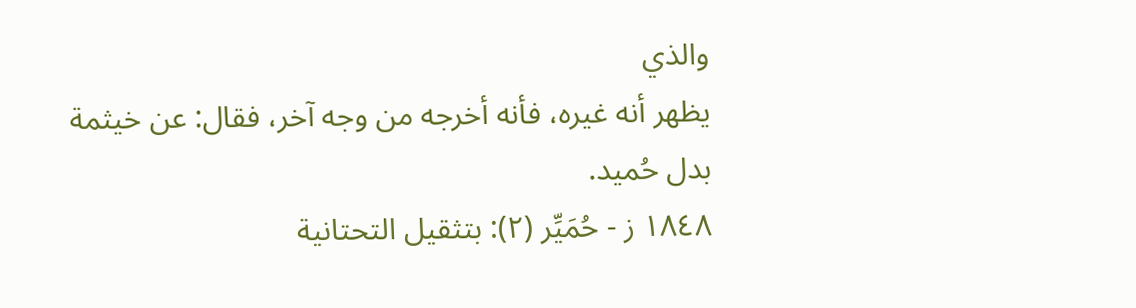والذي
یظهر أنه غيره، فأنه أخرجه من وجه آخر، فقال: عن خيثمة بدل حُميد.
١٨٤٨ ز - حُمَيِّر (٢): بتثقيل التحتانية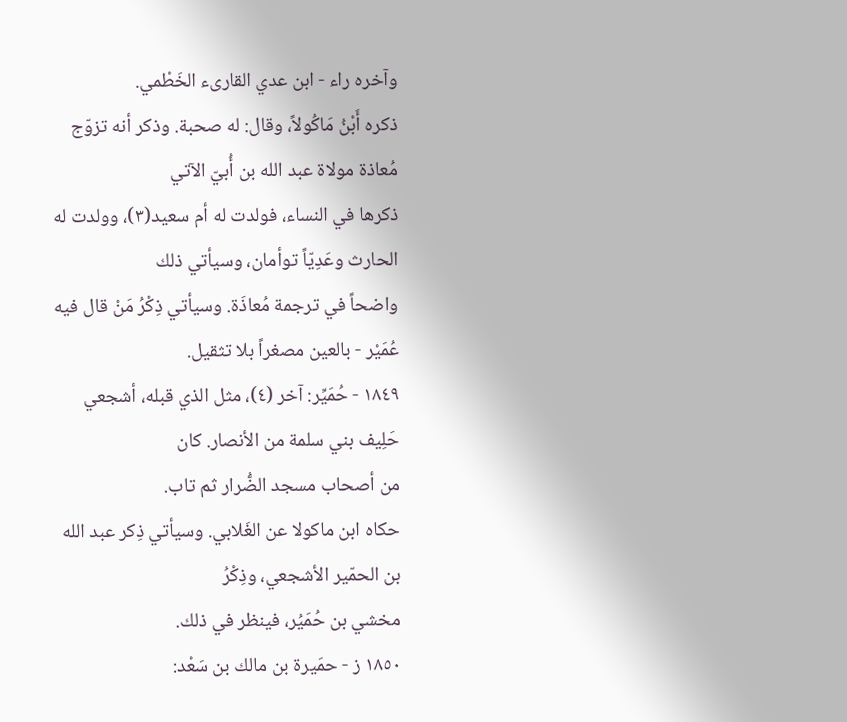وآخره راء - ابن عدي القارىء الخَطْمي.
ذكره أَبْنُ مَاكُولاً، وقال: له صحبة. وذكر أنه تزوّج مُعاذة مولاة عبد الله بن أُبيّ الآتي
ذكرها في النساء، فولدت له أم سعيد(٣)، وولدت له الحارث وعَدِيّاً توأمان، وسيأتي ذلك
واضحاً في ترجمة مُعاذَة. وسيأتي ذِكْرُ مَنْ قال فيه عُمَيْر - بالعين مصغراً بلا تثقيل.
١٨٤٩ - حُمَيِّر: آخر (٤)، مثل الذي قبله، أشجعي حَلِيف بني سلمة من الأنصار. كان
من أصحاب مسجد الضُّرار ثم تاب.
حكاه ابن ماكولا عن الغَلابي. وسيأتي ذِكر عبد الله بن الحمّير الأشجعي، وذِكْرُ
مخشي بن حُمَيُر، فينظر في ذلك.
١٨٥٠ ز - حمَيرة بن مالك بن سَعْد: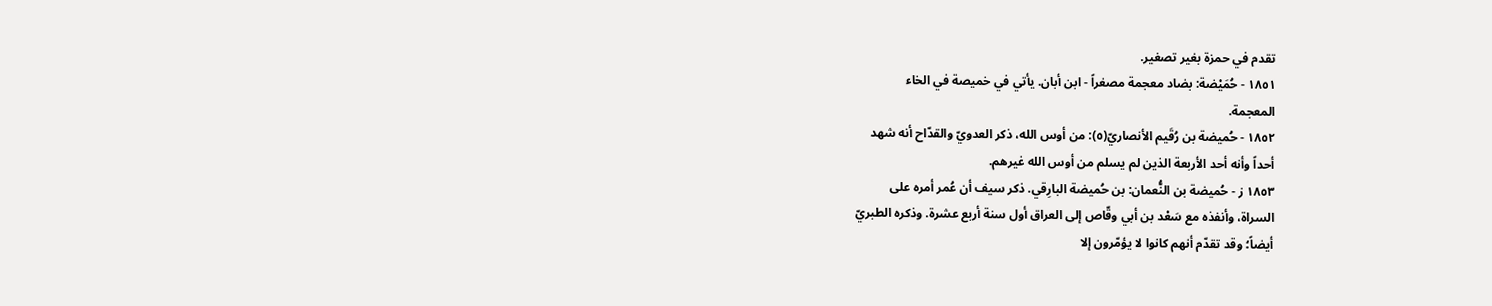تقدم في حمزة بغير تصغير.
١٨٥١ - حُمَيْضة: بضاد معجمة مصغراً - ابن أبان. يأتي في خميصة في الخاء
المعجمة.
١٨٥٢ - حُميضة بن رُقَيم الأنصاريّ(٥): من أوس الله، ذكر العدويّ والقدّاح أنه شهد
أحداً وأنه أحد الأربعة الذين لم يسلم من أوس الله غيرهم.
١٨٥٣ ز - حُميضة بن النُّعمان: بن حُميضة البارِقي. ذكر سيف أن عُمر أمره على
السراة، وأنفذه مع سَعْد بن أبي وقّاص إلى العراق أول سنة أربع عشرة. وذكره الطبريّ
أيضاً؛ وقد تقدّم أنهم كانوا لا يؤمّرون إلا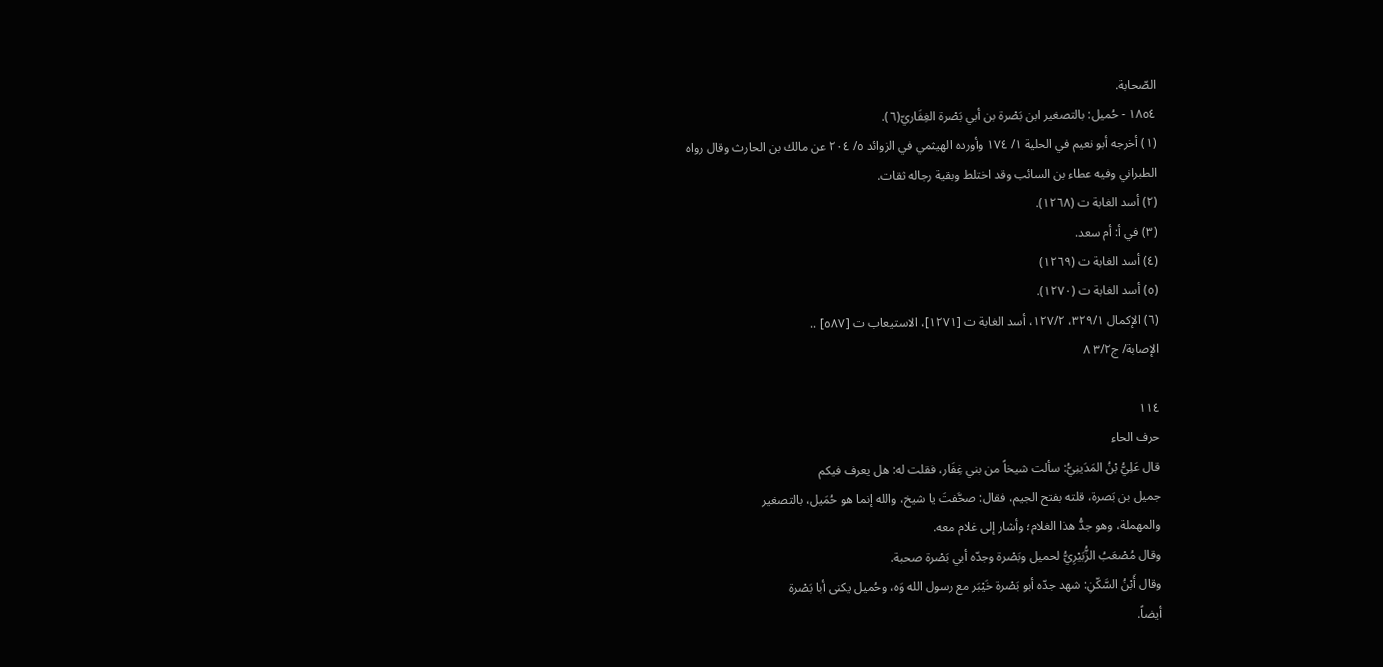الصّحابة.
١٨٥٤ - حُميل: بالتصغير ابن بَصْرة بن أبي بَصْرة الغِفَاريّ(٦).
(١) أخرجه أبو نعيم في الحلية ١/ ١٧٤ وأورده الهيثمي في الزوائد ٥/ ٢٠٤ عن مالك بن الحارث وقال رواه
الطبراني وفيه عطاء بن السائب وقد اختلط وبقية رجاله ثقات.
(٢) أسد الغابة ت (١٢٦٨).
(٣) في أ: أم سعد.
(٤) أسد الغابة ت (١٢٦٩)
(٥) أسد الغابة ت (١٢٧٠).
(٦) الإكمال ٣٢٩/١، ١٢٧/٢، أسد الغابة ت [١٢٧١]، الاستيعاب ت [٥٨٧] ..
الإصابة/ ج٣/٢ ٨

١١٤
حرف الحاء
قال عَلِيُّ بْنُ المَدَينِيُّ: سألت شيخاً من بني غِفَار، فقلت له: هل يعرف فيكم
جميل بن بَصرة، قلته بفتح الجيم، فقال: صحَّفتَ يا شيخ، والله إنما هو حُمَيل، بالتصغير
والمهملة، وهو جدُّ هذا الغلام؛ وأشار إلى غلام معه.
وقال مُصْعَبُ الزُّبَيْرِيُّ لحميل وبَصْرة وجدّه أبي بَصْرة صحبة.
وقال أَبْنُ السَّكّنِ: شهد جدّه أبو بَصْرة خَيْبَر مع رسول الله وَه، وحُميل يكنى أبا بَصْرة
أيضاً.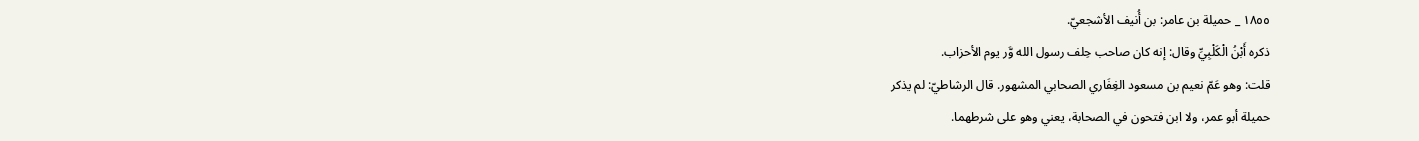١٨٥٥ _ حميلة بن عامر: بن أُنيف الأشجعيّ.
ذكره أَبْنُ الْكَلْبِيِّ وقال: إنه كان صاحب حِلف رسول الله وَّر يوم الأحزاب.
قلت: وهو عَمّ نعيم بن مسعود الغِفَاري الصحابي المشهور. قال الرشاطيّ: لم يذكر
حميلة أبو عمر، ولا ابن فتحون في الصحابة، يعني وهو على شرطهما.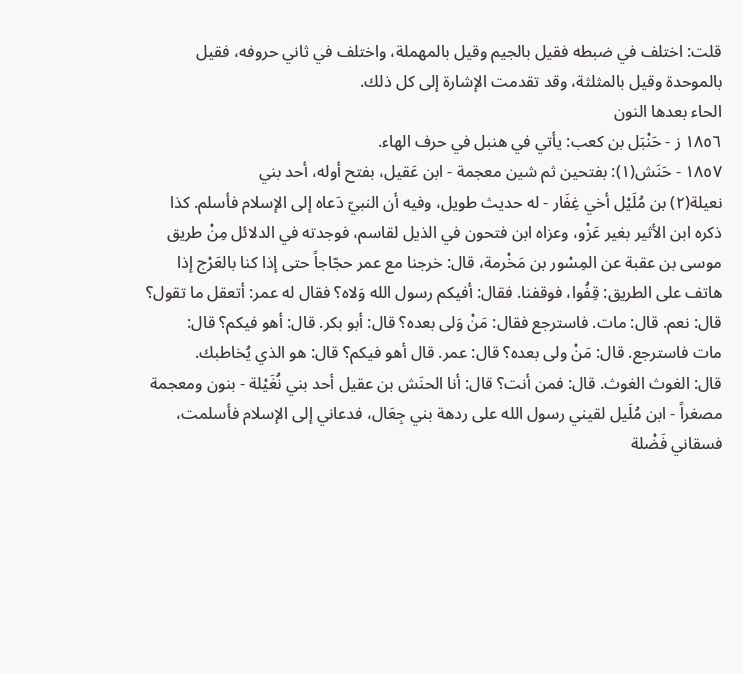قلت: اختلف في ضبطه فقيل بالجيم وقيل بالمهملة، واختلف في ثاني حروفه، فقيل
بالموحدة وقيل بالمثلثة، وقد تقدمت الإشارة إلی کل ذلك.
الحاء بعدها النون
١٨٥٦ ز - حَنْبَل بن كعب: يأتي في هنبل في حرف الهاء.
١٨٥٧ - حَنَش(١): بفتحين ثم شين معجمة - ابن عَقيل، بفتح أوله، أحد بني
نعيلة(٢) بن مُلَيْل أخي غِفَار - له حديث طويل، وفيه أن النبيّ دَعاه إلى الإسلام فأسلم. كذا
ذكره ابن الأثير بغير عَزْو، وعزاه ابن فتحون في الذيل لقاسم، فوجدته في الدلائل مِنْ طريق
موسى بن عقبة عن المِسْور بن مَخْرمة، قال: خرجنا مع عمر حجّاجاً حتى إذا كنا بالعَرْج إذا
هاتف على الطريق: قِفُوا، فوقفنا. فقال: أفيكم رسول الله وَلاه؟ فقال له عمر: أتعقل ما تقول؟
قال: نعم. قال: مات. فاسترجع فقال: مَنْ وَلى بعده؟ قال: أبو بكر. قال: أهو فيكم؟ قال:
مات فاسترجع. قال: مَنْ ولى بعده؟ قال: عمر. قال أهو فيكم؟ قال: هو الذي يُخاطبك.
قال: الغوث الغوث. قال: فمن أنت؟ قال: أنا الحنَش بن عقيل أحد بني نُغَيْلة - بنون ومعجمة
مصغراً - ابن مُلَيل لقيني رسول الله على ردهة بني جِعَال، فدعاني إلى الإسلام فأسلمت،
فسقاني فَضْلة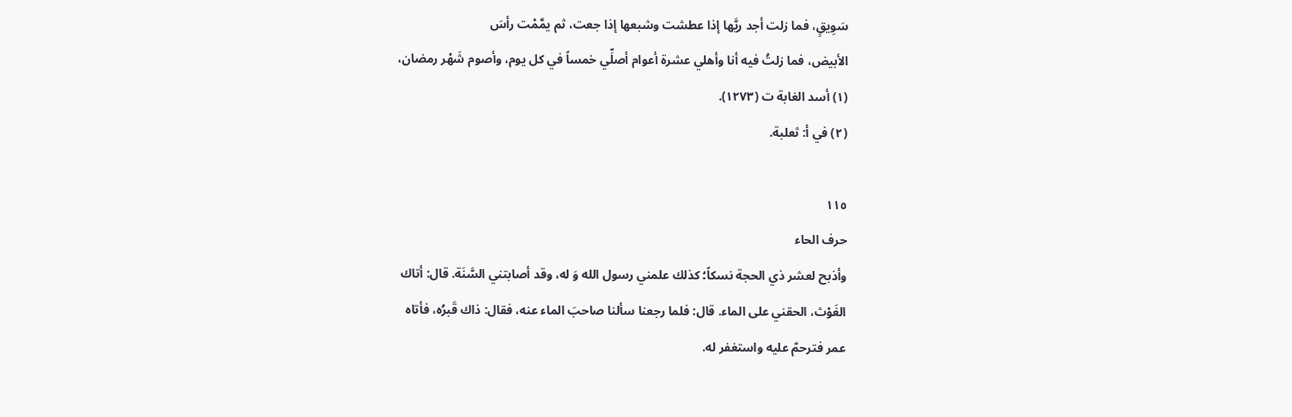سَوِيقٍ، فما زلت أجد ريَّها إذا عطشت وشبعها إذا جعت، ثم يمَّمْت رأسَ
الأبيض، فما زلتُ فيه أنا وأهلي عشرة أعوام أصلِّي خمساً في كل يوم، وأصوم شَهْر رمضان،
(١) أسد الغابة ت (١٢٧٣).
(٢) في أ: ثعلبة.

١١٥
حرف الحاء
وأذبح لعشر ذي الحجة نسكاً؛ كذلك علمني رسول الله وَ له، وقد أصابتني السَّنَة. قال: أتاك
الغَوْث، الحقني على الماء. قال: فلما رجعنا سألنا صاحبَ الماء عنه، فقال: ذاك قَبرُه، فأتاه
عمر فترحمّ علیه واستغفر له.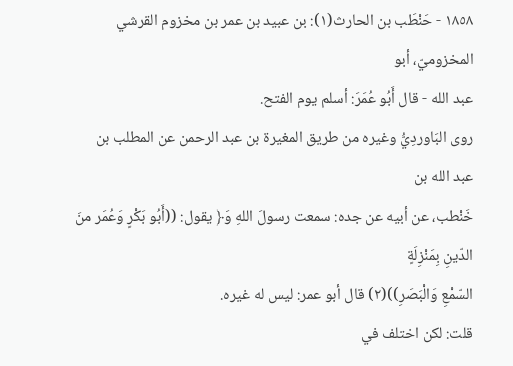١٨٥٨ - حَنْطَب بن الحارث(١): بن عبيد بن عمر بن مخزوم القرشي المخزوميّ، أبو
عبد الله - قال أَبُو عُمَرَ: أسلم يوم الفتح.
روى البَاوردِيُّ وغيره من طريق المغيرة بن عبد الرحمن عن المطلب بن عبد الله بن
خَنْطب، عن أبيه عن جده: سمعت رسولَ اللهِ وَ﴿ يقول: ((أَبُو بَكْرٍ وَعُمَر منَ الدّينِ بِمَنْزِلَةٍ
السّمْعِ وَالْبَصَرِ))(٢) قال أبو عمر: ليس له غيره.
قلت: لكن اختلف في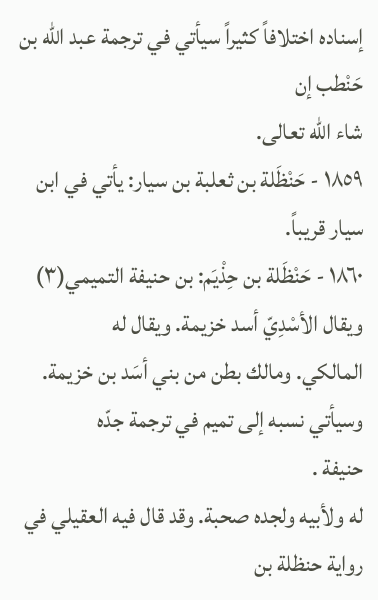إسناده اختلافاً كثيراً سيأتي في ترجمة عبد الله بن حَنْطب إن
شاء الله تعالى.
١٨٥٩ - حَنْظَلة بن ثعلبة بن سيار: يأتي في ابن سيار قريباً.
١٨٦٠ - حَنْظَلة بن حِذْيَم: بن حنيفة التميمي(٣) ويقال الأسْدِيّ أسد خزيمة. ويقال له
المالكي. ومالك بطن من بني أسَد بن خزيمة. وسيأتي نسبه إلى تميم في ترجمة جدّه
حنيفة .
له ولأبيه ولجده صحبة. وقد قال فيه العقيلي في رواية حنظلة بن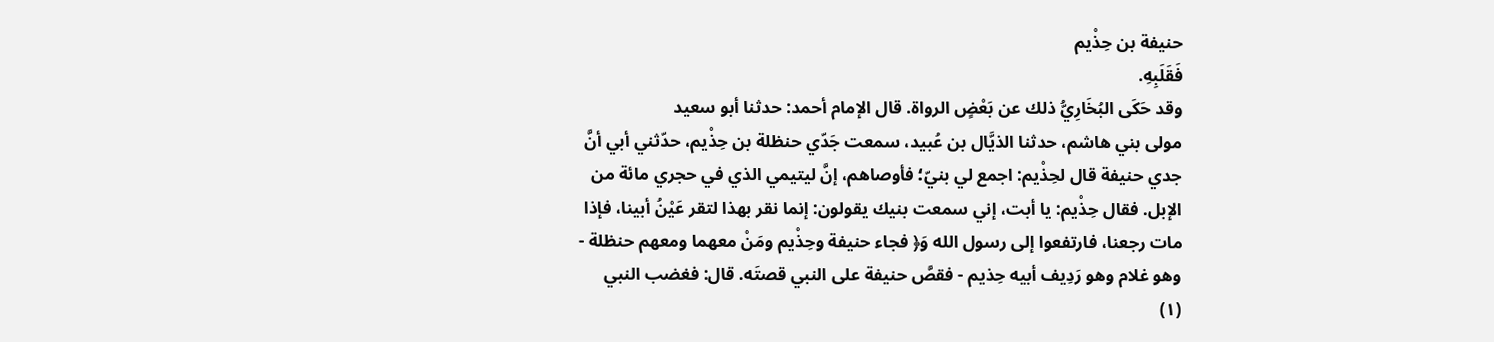حنيفة بن حِذْیم
فَقَلَبِهِ.
وقد حَكَى البُخَارِيُّ ذلك عن بَعْضٍ الرواة. قال الإمام أحمد: حدثنا أبو سعيد
مولى بني هاشم، حدثنا الذيَّال بن عُبيد، سمعت جَدّي حنظلة بن حِذْيم، حدّثني أبي أنَّ
جدي حنيفة قال لحِذْيم: اجمع لي بنيّ؛ فأوصاهم، إنَّ ليتيمي الذي في حجري مائة من
الإبل. فقال حِذْيم: يا أبت، إني سمعت بنيك يقولون: إنما نقر بهذا لتقر عَيْنُ أبينا، فإذا
مات رجعنا، فارتفعوا إلى رسول الله وَ﴿ فجاء حنيفة وحِذْيم ومَنْ معهما ومعهم حنظلة -
وهو غلام وهو رَدِيف أبيه حِذيم - فقصَّ حنيفة على النبي قصتَه. قال: فغضب النبي
(١)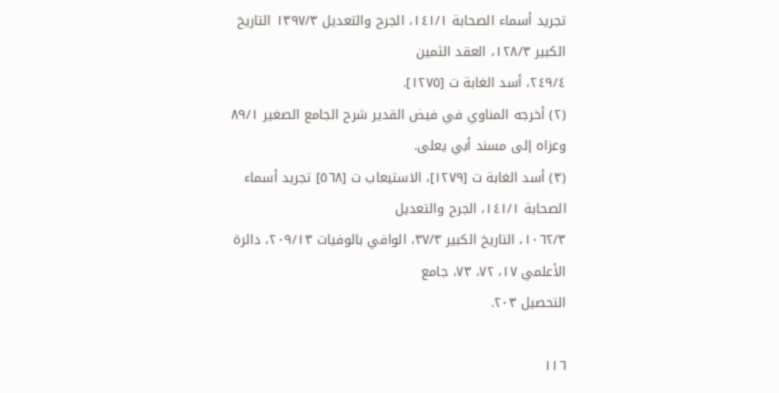تجريد أسماء الصحابة ١٤١/١، الجرح والتعديل ١٣٩٧/٣ التاريخ الكبير ١٢٨/٣، العقد الثمين
٢٤٩/٤، أسد الغابة ت [١٢٧٥].
(٢) أخرجه المناوي في فيض القدير شرح الجامع الصغير ٨٩/١ وعزاه إلى مسند أبي يعلى.
(٣) أسد الغابة ت [١٢٧٩]، الاستيعاب ت [٥٦٨] تجريد أسماء الصحابة ١٤١/١، الجرح والتعديل
١٠٦٢/٣، التاريخ الكبير ٣٧/٣، الوافي بالوفيات ٢٠٩/١٣، دائرة الأعلمي ١٧، ٧٢، ٧٣، جامع
التحصيل ٢٠٣.

١١٦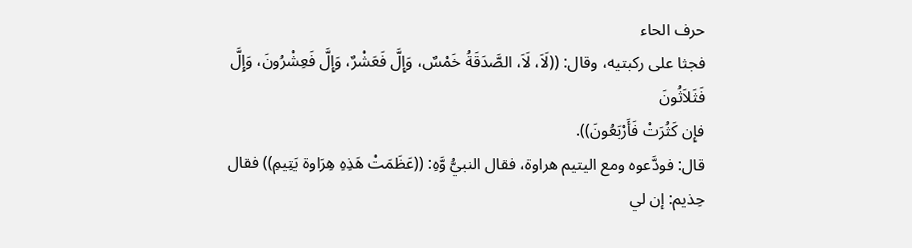حرف الحاء
فجثا على ركبتيه، وقال: ((لَاَ، لَاَ، الصَّدَقَةُ خَمْسٌ، وَإِلَّ فَعَشْرٌ، وَإِلَّ فَعِشْرُونَ، وَإِلَّ فَثَلاَثُونَ
فإِن كَثُرَتْ فَأَرْبَعُونَ)).
قال: فودَّعوه ومع اليتيم هراوة، فقال النبيُّ وَّهِ: ((عَظَمَتْ هَذِهِ هِرَاوة يَتِيمِ)) فقال
حِذيم: إن لي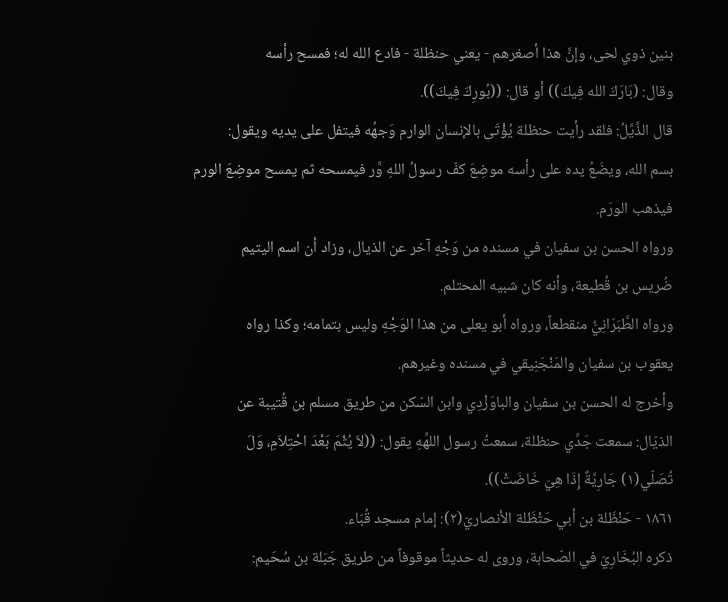بنين ذوي لحى، وإنَّ هذا أصغرهم - يعني حنظلة - فادع الله له؛ فمسح رأسه
وقال: (بَارَكَ الله فِيكَ)) أو قال: ((بُورِكَ فِيكَ)).
قال الذَّيَّلُ: فلقد رأيت حنظلة يُؤْتَى بالإنسان الوارم وَجهُه فيتفل على يديه ويقول:
بسم الله، ويضَعُ يده على رأسه موضِعَ كفّ رسولُ اللهِ وَّر فيمسحه ثم يمسح موضِعَ الورم
فيذهب الورَم.
ورواه الحسن بن سفيان في مسنده من وَجْهٍ آخر عن الذیال، وزاد أن اسم اليتيم
ضُريس بن قُطيعة، وأنه كان شبيه المحتلم.
ورواه الطَّبَرَانِيُّ منقطعاً، ورواه أبو يعلى من هذا الوَجْهِ وليس بتمامه؛ وكذا رواه
يعقوب بن سفيان والمَنْجَنِيقي في مسنده وغيرهم.
وأخرج له الحسن بن سفيان والباوَزْدِي وابن السّكن من طريق مسلم بن قُتيبة عن
الذيّال: سمعت جَدِّي حنظلة، سمعتُ رسول اللهِّهِ يقول: ((لاَ يُثْمَ بَعْدَ احْتِلاَمِ، وَلَ
تُصَلّي(١) جَارِيَّةٌ إِذَا هِيَ خَاضَتْ)).
١٨٦١ - حَنْظَلة بن أبي حَتْظَلة الأنصاريّ(٢): إمام مسجد قُبَاء.
ذكره البُخَارِيّ في الصّحابة، وروى له حديثاً موقوفاً من طريق جَبَلة بن سُحَيم: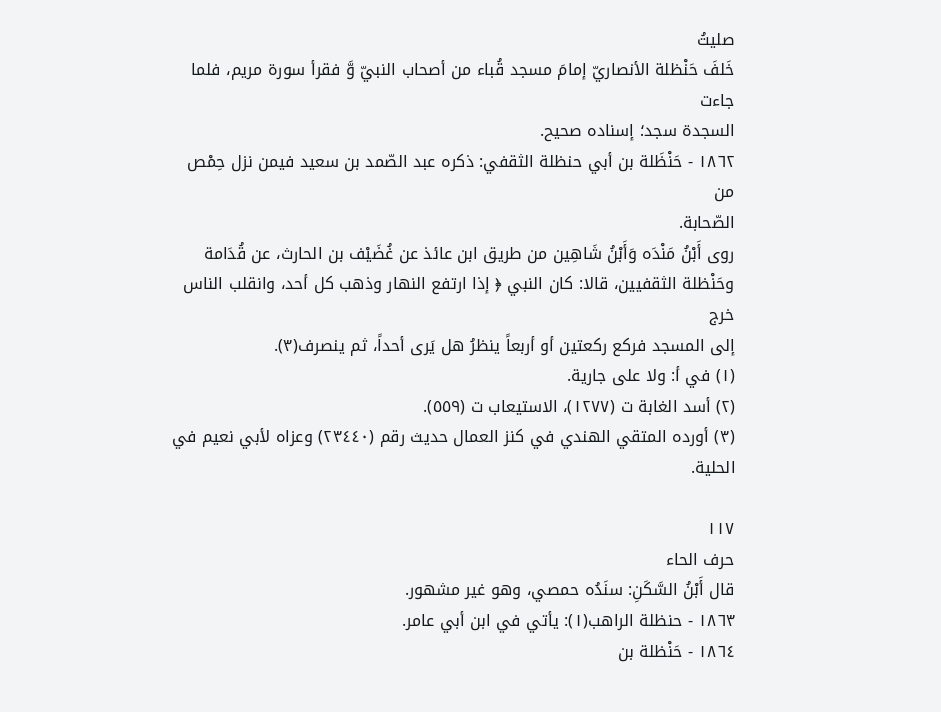صليتُ
خَلفَ حَنْظلة الأنصاريّ إمامَ مسجد قُباء من أصحاب النبيّ وَّ فقرأ سورة مريم، فلما جاءت
السجدة سجد؛ إسناده صحيح.
١٨٦٢ - حَنْظَلة بن أبي حنظلة الثقفي: ذكره عبد الصّمد بن سعيد فيمن نزل حِمْص من
الصّحابة.
روى أَبْنُ مَنْدَه وَأَبْنُ شَاهِين من طريق ابن عائذ عن غُضَيْف بن الحارث، عن قُدَامة
وحَنْظلة الثقفيين، قالا: كان النبي ﴿ إذا ارتفع النهار وذهب كل أحد، وانقلب الناس خرج
إلى المسجد فركع ركعتين أو أربعاً ينظرُ هل يَرى أحداً، ثم ينصرف(٣).
(١) في أ: ولا على جارية.
(٢) أسد الغابة ت (١٢٧٧)، الاستيعاب ت (٥٥٩).
(٣) أورده المتقي الهندي في كنز العمال حديث رقم (٢٣٤٤٠) وعزاه لأبي نعيم في الحلية.

١١٧
حرف الحاء
قال أَبْنُ السَّكَنِ: سنَدُه حمصي، وهو غير مشهور.
١٨٦٣ - حنظلة الراهب(١): يأتي في ابن أبي عامر.
١٨٦٤ - حَنْظلة بن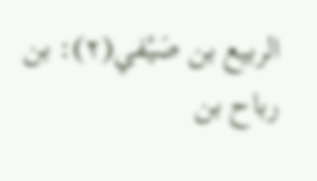الربيع بن صَيْفي(٢): بن رباح بن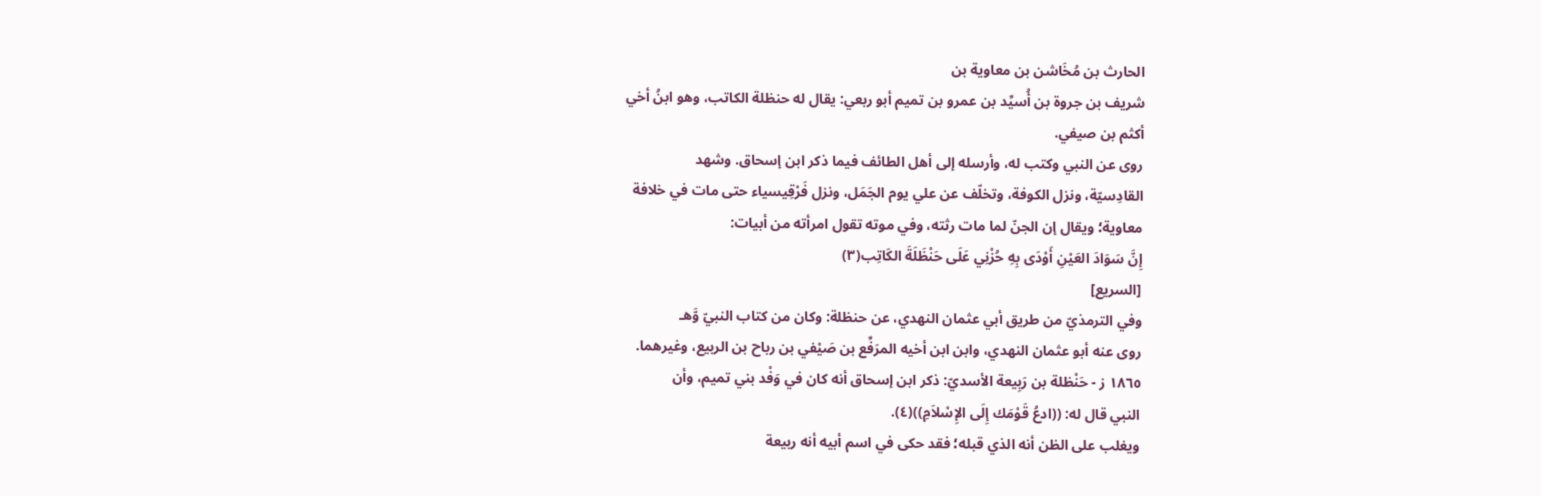الحارث بن مُخَاشن بن معاوية بن
شريف بن جروة بن أُسيِّد بن عمرو بن تميم أبو ربعي: يقال له حنظلة الكاتب، وهو ابنُ أخي
أکثم بن صيفي.
روى عن النبي وكتب له، وأرسله إلى أهل الطائف فيما ذكر ابن إسحاق. وشهد
القادِسيّة، ونزل الكوفة، وتخلّف عن علي يوم الجَمَل، ونزل فَرْقِيسياء حتى مات في خلافة
معاوية؛ ويقال إن الجنّ لما مات رثته، وفي موته تقول امرأته من أبيات:
إِنَّ سَوَادَ العَيْنِ أَوْدَى بِهِ حُزْنِي عَلَى حَنْظَلَةَ الكَاتِب(٣)
[السریع]
وفي الترمذيّ من طريق أبي عثمان النهدي، عن حنظلة: وكان من كتاب النبيّ وَّهـ
روى عنه أبو عثمان النهدي، وابن ابن أخيه المرَفِّع بن صَيْفي بن رباح بن الربيع، وغيرهما.
١٨٦٥ ز - حَنْظلة بن رَبِيعة الأسديّ: ذكر ابن إسحاق أنه كان في وَفْد بني تميم، وأن
النبي قال له: ((ادعُ قَوْمَك إِلَى الإِسْلاَمِ))(٤).
ويغلب على الظن أنه الذي قبله؛ فقد حكى في اسم أبيه أنه ربيعة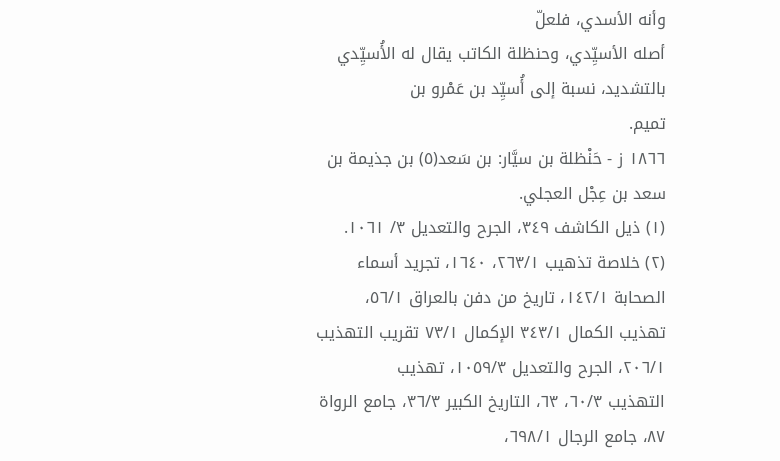وأنه الأسدي، فلعلّ
أصله الأسيِّدي، وحنظلة الكاتب يقال له الأُسيِّدي بالتشديد، نسبة إلى أُسيِّد بن عَمْرو بن
تمیم.
١٨٦٦ ز - حَنْظلة بن سيَّار: بن سَعد(٥) بن جذيمة بن سعد بن عِجْل العجلي.
(١) ذيل الكاشف ٣٤٩، الجرح والتعديل ٣/ ١٠٦١.
(٢) خلاصة تذهيب ٢٦٣/١، ١٦٤٠، تجريد أسماء الصحابة ١٤٢/١، تاريخ من دفن بالعراق ٥٦/١،
تهذيب الكمال ٣٤٣/١ الإكمال ٧٣/١ تقريب التهذيب ٢٠٦/١، الجرح والتعديل ١٠٥٩/٣، تهذيب
التهذيب ٦٠/٣، ٦٣، التاريخ الكبير ٣٦/٣، جامع الرواة ٨٧، جامع الرجال ٦٩٨/١،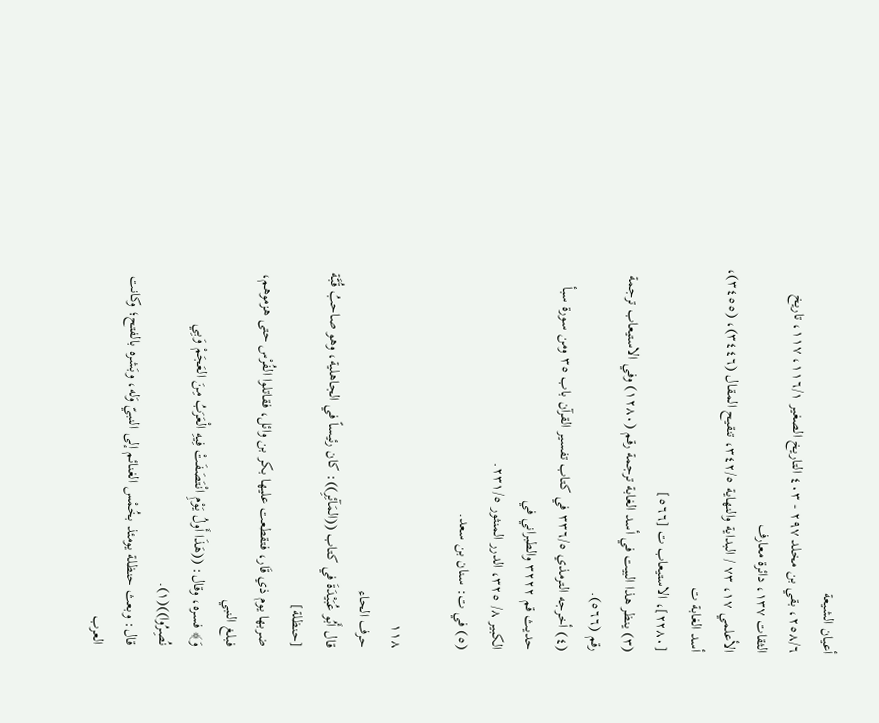أعيان الشيعة
٢٥٨/٦، بقي بن مخلد ٢٩٧ - ٤٠٣ التاريخ الصغير ١١٦/١، ١١٧، تاريخ الثقات ١٣٧، دائرة معارف
الأعلمي ١٧، ٧٣ / البداية والنهاية ٣٤٢/٥، تنقيح المقال (٣٤٤٦)، (٣٤٥٥)، أسد الغابة ت
[٢٢٨٠]، الاستيعاب ت [٥٦٦]
(٣) ينظر هذا البيت في أسد الغابة ترجمة رقم (١٢٨٠) وفي الاستيعاب ترجمة رقم (٥٦٦).
(٤) أخرجه الترمذي ٣٣٦/٥ في كتاب تفسير القرآن باب ٣٥ ومن سورة سبأ حديث قم ٣٢٢٢ والطبراني في
الکبیر ٨/ ٣٢٥، الدرر المنثور ٢٣١/٥.
(٥) في ت: سنان بن سعد.

١١٨
حرف الحاء
قال أَبُو عُبَيْدَةَ في كتاب ((المَآئِرِ)): كان رئيساً في الجاهلية، وهو صاحبُ قُبَّة [حنظلة]
ضربها يوم ذي قَار، فتقطعت عليها بكر بن وائل، فقاتلوا الفُرْس حتى هزموهم، فبلغ النبي
وَ﴾ فسره، وقال: ((هَذَا أَولُ يَوْمِ انْتَصَفَتْ فِيهِ الْعَرَبُ مِنَ العَجَمْ وَبِي نُصِرُوا))(١).
قال: وبعث حنظلة يومئذ بخُمْس الغنائم إلى النبيّ وَله، وبَشره بالفتح؛ وكانت العرب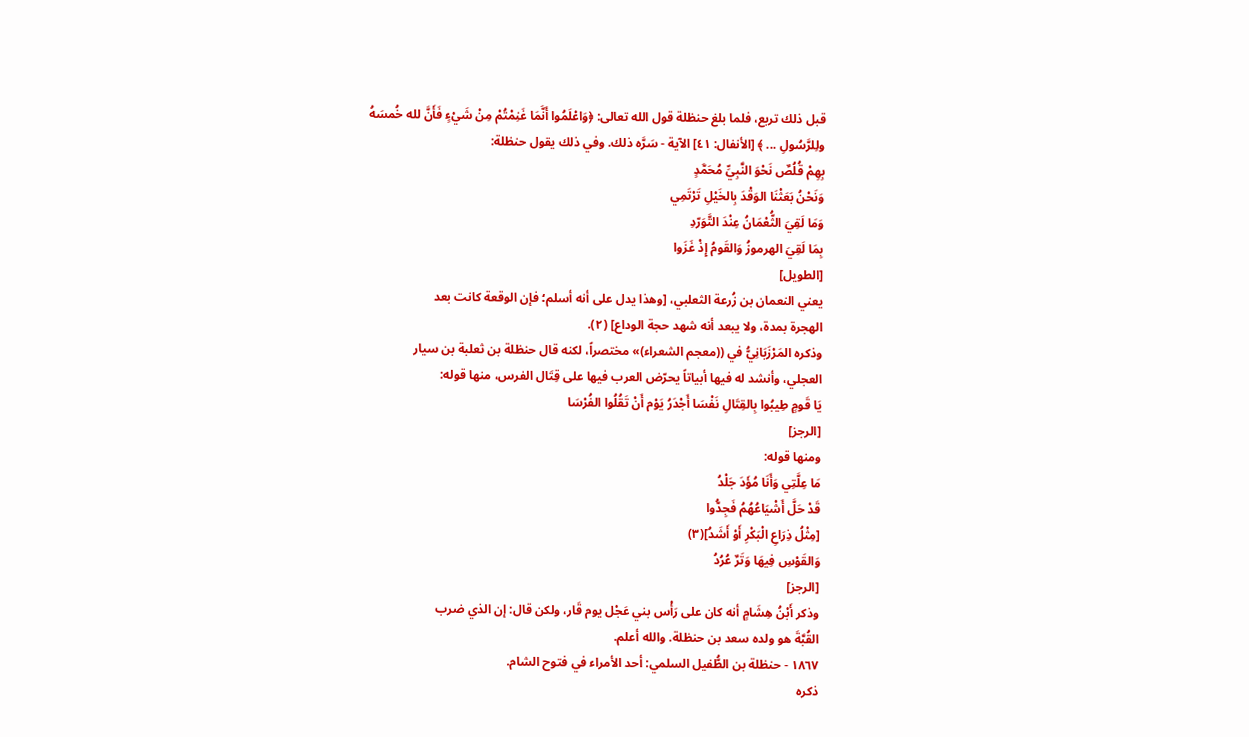قبل ذلك تربع، فلما بلغ حنظلة قول الله تعالى: ﴿وَاعْلَمُوا أَنَّمَا غَنِمْتُمْ مِنْ شَيْءٍ فَأَنَّ لله خُمسَهُ
ولِلرَّسُولِ ... ﴾ [الأنفال: ٤١] الآية - سَرَّه ذلك. وفي ذلك يقول حنظلة:
بِهِمْ قُلُصٌ نَحْوَ النَّبِيِّ مُحَمَّدٍ
وَنَحْنُ بَعَثْنَا الوَقْدَ بِالخَيْلِ تَرْتَمِي
وَمَا لَقِيَ الثُّعْمَانُ عِنْدَ التَّوَرّدِ
بِمَا لَقِيَ الهرموزُ وَالقَومُ إِذْ غَزَوا
[الطويل]
يعني النعمان بن زُرعة الثعلبي، [وهذا يدل على أنه أسلم؛ فإن الوقعة كانت بعد
الهجرة بمدة، ولا يبعد أنه شهد حجة الوداع] (٢).
وذكره المَرْزَبَانِيُّ في ((معجم الشعراء)» مختصراً، لكنه قال حنظلة بن ثعلبة بن سيار
العجلي، وأنشد له فيها أبياتاً يحرّض العرب فيها على قِتَال الفرس، منها قوله:
يَا قَومٍ طِيبُوا بِالقِتَالِ نَفْسَا أَجْدَرُ يَوْم أَنْ تَقُلُوا الفُرْسَا
[الرجز]
ومنها قوله:
مَا عِلَّتِي وَأَنَا مُؤَدَ جَلْدُ
قَدْ حَلَّ أَشْيَاعُهُمُ فَجِدُّوا
[مِثْلُ ذِرَاعِ الْبَكْرِ أَوْ أَشَدُ](٣)
وَالقَوْسِ فِيهَا وَتَرٌ عُرُدُ
[الرجز]
وذكر أَبْنُ هِشَامٍ أنه كان على رَأْس بني عَجْل يوم قَار، ولكن قال: إن الذي ضرب
القُبَّةَ هو ولده سعد بن حنظلة. والله أعلم.
١٨٦٧ - حنظلة بن الطُّفيل السلمي: أحد الأمراء في فتوح الشام.
ذكره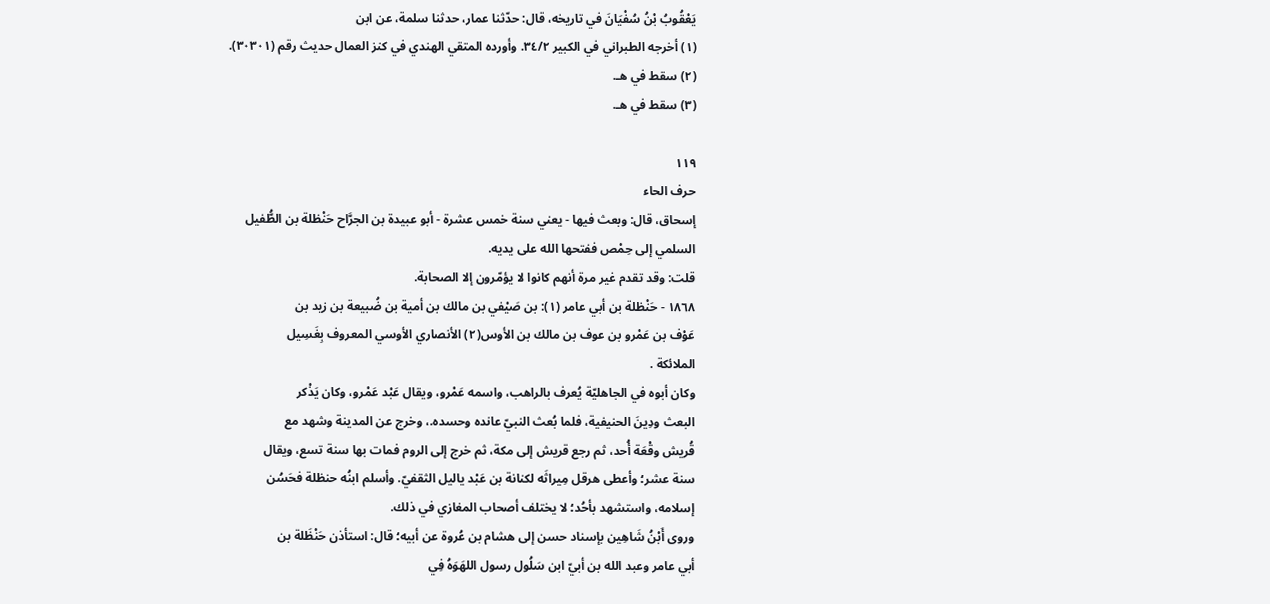يَعْقُوبُ بْنُ سُفْيَانَ في تاريخه، قال: حدّثنا عمار، حدثنا سلمة، عن ابن
(١) أخرجه الطبراني في الكبير ٣٤/٢. وأورده المتقي الهندي في كنز العمال حديث رقم (٣٠٣٠١).
(٢) سقط في هـ.
(٣) سقط في هـ.

١١٩
حرف الحاء
إسحاق، قال: وبعث فيها - يعني سنة خمس عشرة - أبو عبيدة بن الجرَّاح حَنْظلة بن الطُّفيل
السلمي إلى حِمْص ففتحها الله على يديه.
قلت: وقد تقدم غير مرة أنهم كانوا لا يؤمّرون إلا الصحابة.
١٨٦٨ - حَنْظلة بن أبي عامر (١): بن صَيْفي بن مالك بن أمية بن ضُبيعة بن زيد بن
عَوْف بن عَمْرو بن عوف بن مالك بن الأوس(٢) الأنصاري الأوسي المعروف بِغَسِيل
الملائكة .
وكان أبوه في الجاهليّة يُعرف بالراهب، واسمه عَمْرو، ويقال عَبْد عَمْرو، وكان يَذْكر
البعث ودِينَ الحنيفية، فلما بُعث النبيّ عانده وحسده.، وخرج عن المدينة وشهد مع
قُريش وقْعَة أُحد، ثم رجع قريش إلى مكة، ثم خرج إلى الروم فمات بها سنة تسع، ويقال
سنة عشر؛ وأعطى هرقل مِيراثَه لكنانة بن عَبْد ياليل الثقفيّ. وأسلم ابنُه حنظلة فحَسُن
إسلامه، واستشهد بأحُد؛ لا يختلف أصحاب المغازي في ذلك.
وروى أَبْنُ شَاهِين بإسناد حسن إلى هشام بن عُروة عن أبيه؛ قال: استأذن حَنْظَلة بن
أبي عامر وعبد الله بن أبيّ ابن سَلُول رسول اللهَوَهُ فِي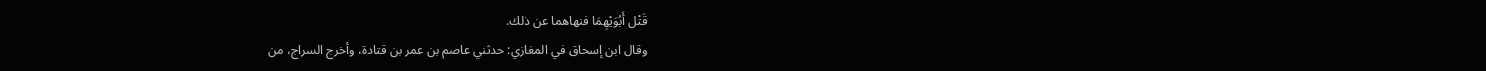قَتْل أَبُوَيْهِمَا فنهاهما عن ذلك.
وقال ابن إسحاق في المغازي: حدثني عاصم بن عمر بن قتادة، وأخرج السراج، من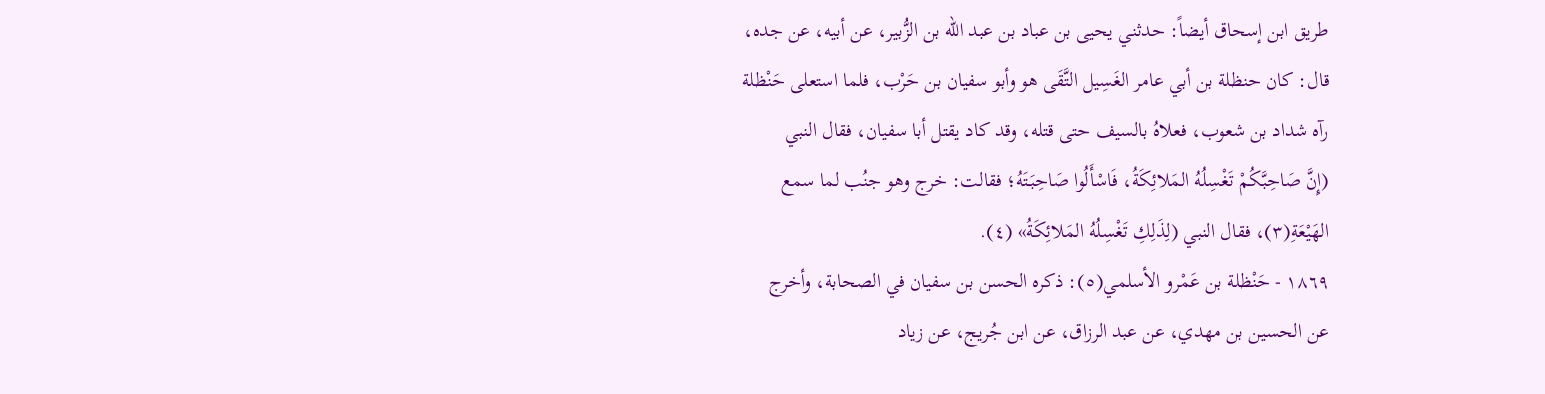طريق ابن إسحاق أيضاً: حدثني يحيى بن عباد بن عبد الله بن الزُّبير، عن أبيه، عن جده،
قال: كان حنظلة بن أبي عامر الغَسِيل التَّقَى هو وأبو سفيان بن حَرْب، فلما استعلى حَنْظلة
رآه شداد بن شعوب، فعلاهُ بالسيف حتى قتله، وقد كاد يقتل أبا سفيان، فقال النبي
(إِنَّ صَاحِبَّكُمْ تَغْسِلُهُ المَلائِكَةُ، فَاسْأَلُوا صَاحِبَتَهُ؛ فقالت: خرج وهو جنُب لما سمع
الهَيْعَةِ(٣)، فقال النبي (لِذَلِكِ تَغْسِلُهُ المَلائِكَةُ» (٤).
١٨٦٩ - حَنْظلة بن عَمْرو الأسلمي(٥): ذكره الحسن بن سفيان في الصحابة، وأخرج
عن الحسين بن مهدي، عن عبد الرزاق، عن ابن جُريج، عن زياد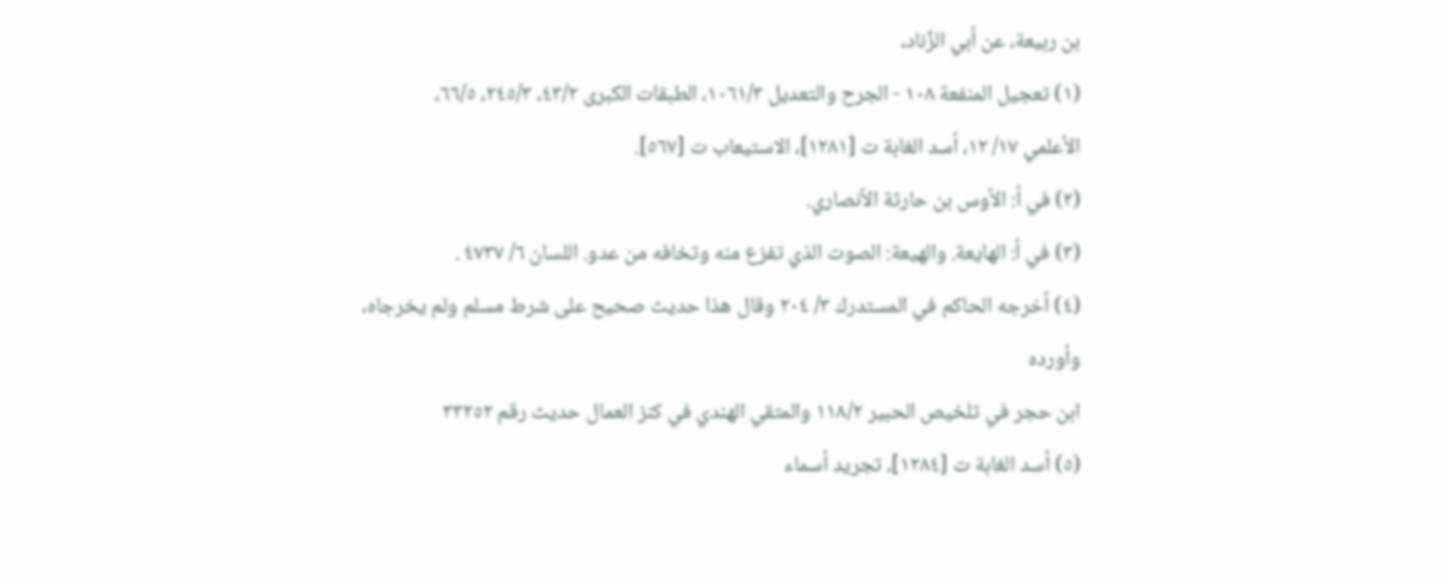بن ربيعة، عن أبي الزِّناد،
(١) تعجيل المنفعة ١٠٨ - الجرح والتعديل ١٠٦١/٣، الطبقات الكبرى ٤٣/٢، ٢٤٥/٣، ٦٦/٥،
الأعلمي ١٧/ ١٢، أسد الغابة ت [١٢٨١]، الاستيعاب ت [٥٦٧].
(٢) في أ: الأوس بن حارثة الأنصاري.
(٣) في أ: الهايعة. والهيعة: الصوت الذي تفزع منه وتخافه من عدو. اللسان ٦/ ٤٧٣٧ .
(٤) أخرجه الحاكم في المستدرك ٣/ ٢٠٤ وقال هذا حديث صحيح على شرط مسلم ولم يخرجاه، وأورده
ابن حجر في تلخيص الحبير ١١٨/٢ والمتقي الهندي في کنز العمال حديث رقم ٣٣٢٥٢
(٥) أسد الغابة ت [١٢٨٤]، تجريد أسماء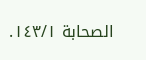الصحابة ١٤٣/١.